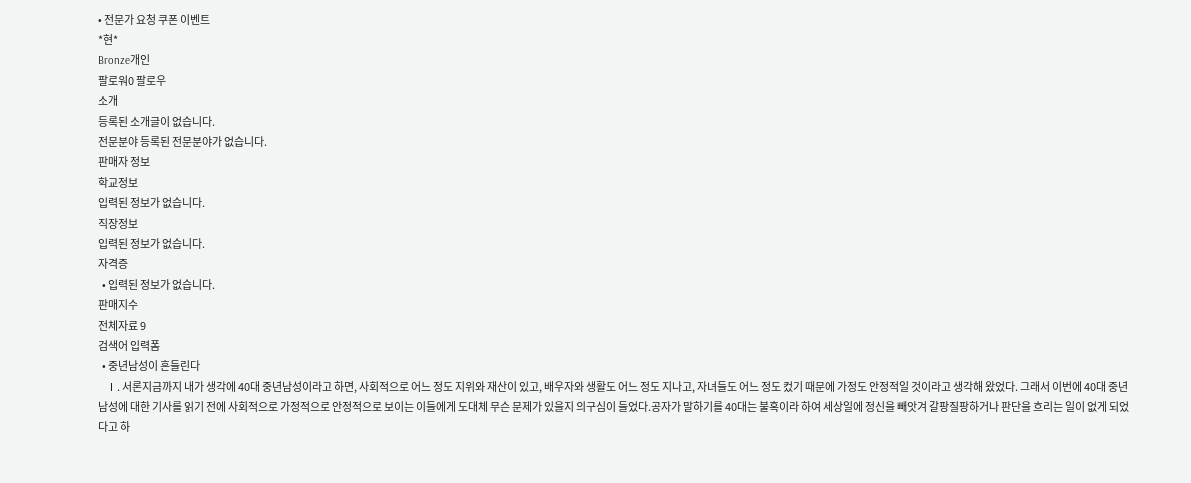• 전문가 요청 쿠폰 이벤트
*현*
Bronze개인
팔로워0 팔로우
소개
등록된 소개글이 없습니다.
전문분야 등록된 전문분야가 없습니다.
판매자 정보
학교정보
입력된 정보가 없습니다.
직장정보
입력된 정보가 없습니다.
자격증
  • 입력된 정보가 없습니다.
판매지수
전체자료 9
검색어 입력폼
  • 중년남성이 흔들린다
    Ⅰ. 서론지금까지 내가 생각에 40대 중년남성이라고 하면, 사회적으로 어느 정도 지위와 재산이 있고, 배우자와 생활도 어느 정도 지나고, 자녀들도 어느 정도 컸기 때문에 가정도 안정적일 것이라고 생각해 왔었다. 그래서 이번에 40대 중년남성에 대한 기사를 읽기 전에 사회적으로 가정적으로 안정적으로 보이는 이들에게 도대체 무슨 문제가 있을지 의구심이 들었다.공자가 말하기를 40대는 불혹이라 하여 세상일에 정신을 빼앗겨 갈팡질팡하거나 판단을 흐리는 일이 없게 되었다고 하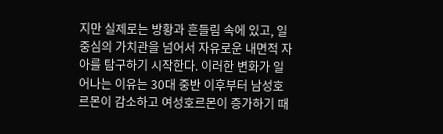지만 실제로는 방황과 흔들림 속에 있고, 일 중심의 가치관을 넘어서 자유로운 내면적 자아를 탐구하기 시작한다. 이러한 변화가 일어나는 이유는 30대 중반 이후부터 남성호르몬이 감소하고 여성호르몬이 증가하기 때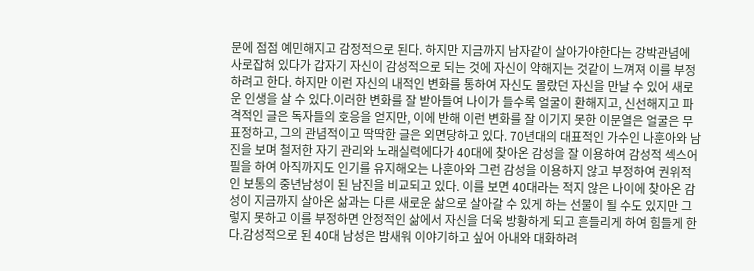문에 점점 예민해지고 감정적으로 된다. 하지만 지금까지 남자같이 살아가야한다는 강박관념에 사로잡혀 있다가 갑자기 자신이 감성적으로 되는 것에 자신이 약해지는 것같이 느껴져 이를 부정하려고 한다. 하지만 이런 자신의 내적인 변화를 통하여 자신도 몰랐던 자신을 만날 수 있어 새로운 인생을 살 수 있다.이러한 변화를 잘 받아들여 나이가 들수록 얼굴이 환해지고, 신선해지고 파격적인 글은 독자들의 호응을 얻지만, 이에 반해 이런 변화를 잘 이기지 못한 이문열은 얼굴은 무표정하고, 그의 관념적이고 딱딱한 글은 외면당하고 있다. 70년대의 대표적인 가수인 나훈아와 남진을 보며 철저한 자기 관리와 노래실력에다가 40대에 찾아온 감성을 잘 이용하여 감성적 섹스어필을 하여 아직까지도 인기를 유지해오는 나훈아와 그런 감성을 이용하지 않고 부정하여 권위적인 보통의 중년남성이 된 남진을 비교되고 있다. 이를 보면 40대라는 적지 않은 나이에 찾아온 감성이 지금까지 살아온 삶과는 다른 새로운 삶으로 살아갈 수 있게 하는 선물이 될 수도 있지만 그렇지 못하고 이를 부정하면 안정적인 삶에서 자신을 더욱 방황하게 되고 흔들리게 하여 힘들게 한다.감성적으로 된 40대 남성은 밤새워 이야기하고 싶어 아내와 대화하려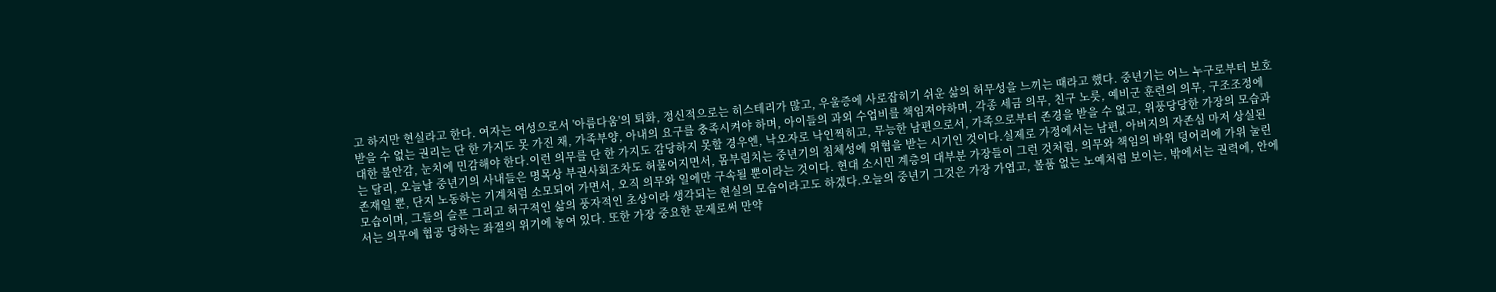고 하지만 현실라고 한다. 여자는 여성으로서 '아름다움'의 퇴화, 정신적으로는 히스테리가 많고, 우울증에 사로잡히기 쉬운 삶의 허무성을 느끼는 때라고 했다. 중년기는 어느 누구로부터 보호받을 수 없는 권리는 단 한 가지도 못 가진 채, 가족부양, 아내의 요구를 충족시켜야 하며, 아이들의 과외 수업비를 책임져야하며, 각종 세금 의무, 친구 노릇, 예비군 훈련의 의무, 구조조정에 대한 불안감, 눈치에 민감해야 한다.이런 의무를 단 한 가지도 감당하지 못할 경우엔, 낙오자로 낙인찍히고, 무능한 남편으로서, 가족으로부터 존경을 받을 수 없고, 위풍당당한 가장의 모습과는 달리, 오늘날 중년기의 사내들은 명목상 부권사회조차도 허물어지면서, 몸부림치는 중년기의 침체성에 위협을 받는 시기인 것이다.실제로 가정에서는 남편, 아버지의 자존심 마저 상실된 존재일 뿐, 단지 노동하는 기계처럼 소모되어 가면서, 오직 의무와 일에만 구속될 뿐이라는 것이다. 현대 소시민 계층의 대부분 가장들이 그런 것처럼, 의무와 책임의 바위 덩어리에 가위 눌린 모습이며, 그들의 슬픈 그리고 허구적인 삶의 풍자적인 초상이라 생각되는 현실의 모습이라고도 하겠다.오늘의 중년기 그것은 가장 가엽고, 볼품 없는 노예처럼 보이는, 밖에서는 권력에, 안에서는 의무에 협공 당하는 좌절의 위기에 놓여 있다. 또한 가장 중요한 문제로써 만약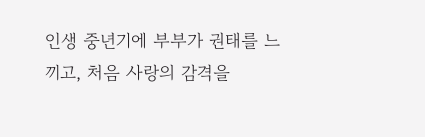인생 중년기에 부부가 권태를 느끼고, 처음 사랑의 감격을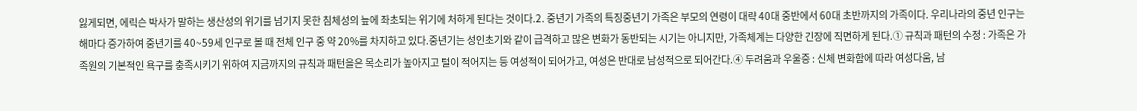잃게되면, 에릭슨 박사가 말하는 생산성의 위기를 넘기지 못한 침체성의 늪에 좌초되는 위기에 처하게 된다는 것이다.2. 중년기 가족의 특징중년기 가족은 부모의 연령이 대략 40대 중반에서 60대 초반까지의 가족이다. 우리나라의 중년 인구는 해마다 증가하여 중년기를 40~59세 인구로 볼 때 전체 인구 중 약 20%를 차지하고 있다.중년기는 성인초기와 같이 급격하고 많은 변화가 동반되는 시기는 아니지만, 가족체계는 다양한 긴장에 직면하게 된다.① 규칙과 패턴의 수정 : 가족은 가족원의 기본적인 욕구를 충족시키기 위하여 지금까지의 규칙과 패턴을은 목소리가 높아지고 털이 적어지는 등 여성적이 되어가고, 여성은 반대로 남성적으로 되어간다.④ 두려움과 우울증 : 신체 변화함에 따라 여성다움, 남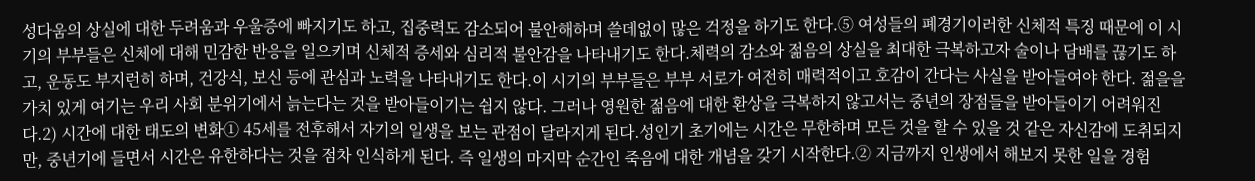성다움의 상실에 대한 두려움과 우울증에 빠지기도 하고, 집중력도 감소되어 불안해하며 쓸데없이 많은 걱정을 하기도 한다.⑤ 여성들의 폐경기이러한 신체적 특징 때문에 이 시기의 부부들은 신체에 대해 민감한 반응을 일으키며 신체적 증세와 심리적 불안감을 나타내기도 한다.체력의 감소와 젊음의 상실을 최대한 극복하고자 술이나 담배를 끊기도 하고, 운동도 부지런히 하며, 건강식, 보신 등에 관심과 노력을 나타내기도 한다.이 시기의 부부들은 부부 서로가 여전히 매력적이고 호감이 간다는 사실을 받아들여야 한다. 젊을을 가치 있게 여기는 우리 사회 분위기에서 늙는다는 것을 받아들이기는 쉽지 않다. 그러나 영원한 젊음에 대한 환상을 극복하지 않고서는 중년의 장점들을 받아들이기 어려워진다.2) 시간에 대한 태도의 변화① 45세를 전후해서 자기의 일생을 보는 관점이 달라지게 된다.성인기 초기에는 시간은 무한하며 모든 것을 할 수 있을 것 같은 자신감에 도취되지만, 중년기에 들면서 시간은 유한하다는 것을 점차 인식하게 된다. 즉 일생의 마지막 순간인 죽음에 대한 개념을 갖기 시작한다.② 지금까지 인생에서 해보지 못한 일을 경험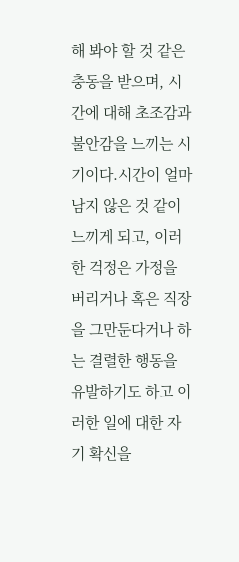해 봐야 할 것 같은 충동을 받으며, 시간에 대해 초조감과 불안감을 느끼는 시기이다.시간이 얼마 남지 않은 것 같이 느끼게 되고, 이러한 걱정은 가정을 버리거나 혹은 직장을 그만둔다거나 하는 결렬한 행동을 유발하기도 하고 이러한 일에 대한 자기 확신을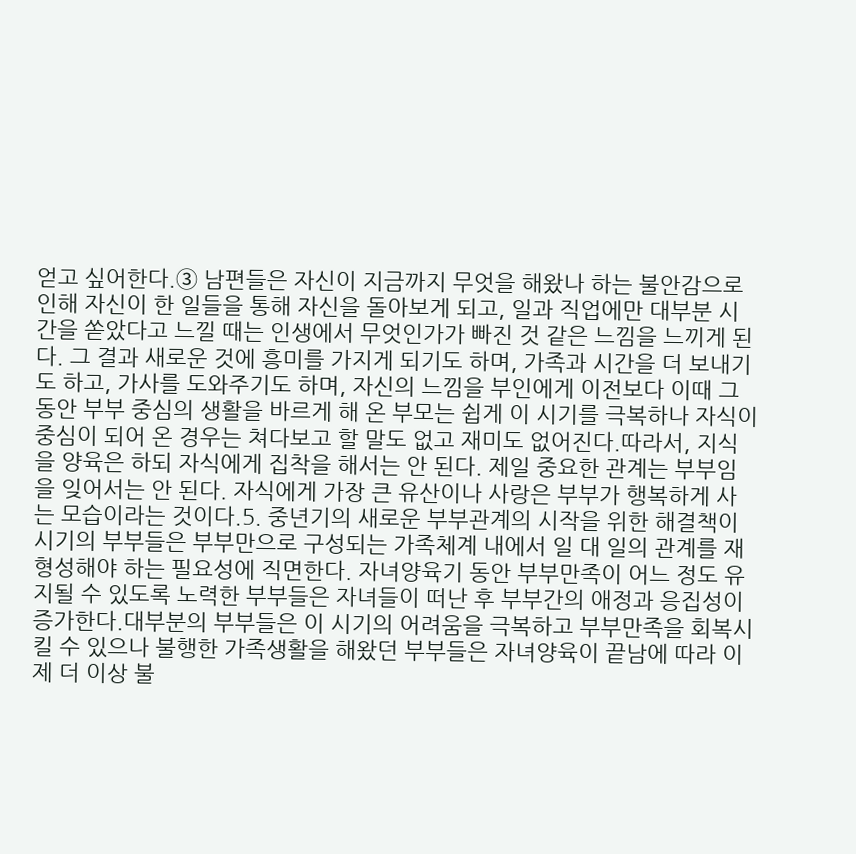얻고 싶어한다.③ 남편들은 자신이 지금까지 무엇을 해왔나 하는 불안감으로 인해 자신이 한 일들을 통해 자신을 돌아보게 되고, 일과 직업에만 대부분 시간을 쏟았다고 느낄 때는 인생에서 무엇인가가 빠진 것 같은 느낌을 느끼게 된다. 그 결과 새로운 것에 흥미를 가지게 되기도 하며, 가족과 시간을 더 보내기도 하고, 가사를 도와주기도 하며, 자신의 느낌을 부인에게 이전보다 이때 그 동안 부부 중심의 생활을 바르게 해 온 부모는 쉽게 이 시기를 극복하나 자식이 중심이 되어 온 경우는 쳐다보고 할 말도 없고 재미도 없어진다.따라서, 지식을 양육은 하되 자식에게 집착을 해서는 안 된다. 제일 중요한 관계는 부부임을 잊어서는 안 된다. 자식에게 가장 큰 유산이나 사랑은 부부가 행복하게 사는 모습이라는 것이다.5. 중년기의 새로운 부부관계의 시작을 위한 해결책이 시기의 부부들은 부부만으로 구성되는 가족체계 내에서 일 대 일의 관계를 재형성해야 하는 필요성에 직면한다. 자녀양육기 동안 부부만족이 어느 정도 유지될 수 있도록 노력한 부부들은 자녀들이 떠난 후 부부간의 애정과 응집성이 증가한다.대부분의 부부들은 이 시기의 어려움을 극복하고 부부만족을 회복시킬 수 있으나 불행한 가족생활을 해왔던 부부들은 자녀양육이 끝남에 따라 이제 더 이상 불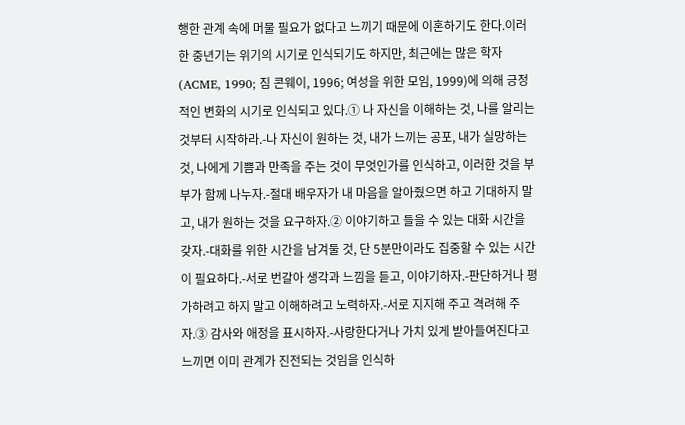행한 관계 속에 머물 필요가 없다고 느끼기 때문에 이혼하기도 한다.이러한 중년기는 위기의 시기로 인식되기도 하지만, 최근에는 많은 학자(ACME, 1990; 짐 콘웨이, 1996; 여성을 위한 모임, 1999)에 의해 긍정적인 변화의 시기로 인식되고 있다.① 나 자신을 이해하는 것, 나를 알리는 것부터 시작하라.-나 자신이 원하는 것, 내가 느끼는 공포, 내가 실망하는 것, 나에게 기쁨과 만족을 주는 것이 무엇인가를 인식하고, 이러한 것을 부부가 함께 나누자.-절대 배우자가 내 마음을 알아줬으면 하고 기대하지 말고, 내가 원하는 것을 요구하자.② 이야기하고 들을 수 있는 대화 시간을 갖자.-대화를 위한 시간을 남겨둘 것, 단 5분만이라도 집중할 수 있는 시간이 필요하다.-서로 번갈아 생각과 느낌을 듣고, 이야기하자.-판단하거나 평가하려고 하지 말고 이해하려고 노력하자.-서로 지지해 주고 격려해 주자.③ 감사와 애정을 표시하자.-사랑한다거나 가치 있게 받아들여진다고 느끼면 이미 관계가 진전되는 것임을 인식하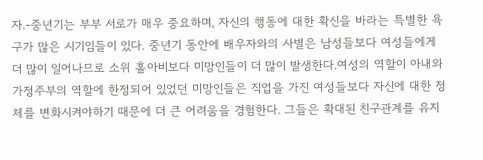자.-중년기는 부부 서로가 매우 중요하며, 자신의 행동에 대한 확신을 바라는 특별한 욕구가 많은 시기임들이 있다. 중년기 동안에 배우자와의 사별은 남성들보다 여성들에게 더 많이 일어나므로 소위 홀아비보다 미망인들이 더 많이 발생한다.여성의 역할이 아내와 가정주부의 역할에 한정되어 있었던 미망인들은 직업을 가진 여성들보다 자신에 대한 정체를 변화시켜야하기 때문에 더 큰 어려움을 경험한다. 그들은 확대된 친구관계를 유지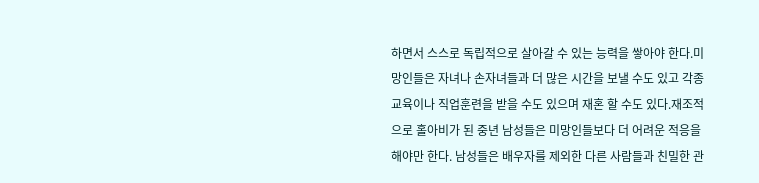하면서 스스로 독립적으로 살아갈 수 있는 능력을 쌓아야 한다.미망인들은 자녀나 손자녀들과 더 많은 시간을 보낼 수도 있고 각종 교육이나 직업훈련을 받을 수도 있으며 재혼 할 수도 있다.재조적으로 홀아비가 된 중년 남성들은 미망인들보다 더 어려운 적응을 해야만 한다. 남성들은 배우자를 제외한 다른 사람들과 친밀한 관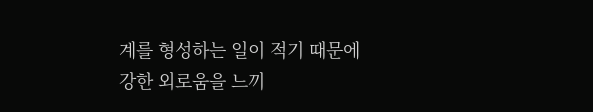계를 형성하는 일이 적기 때문에 강한 외로움을 느끼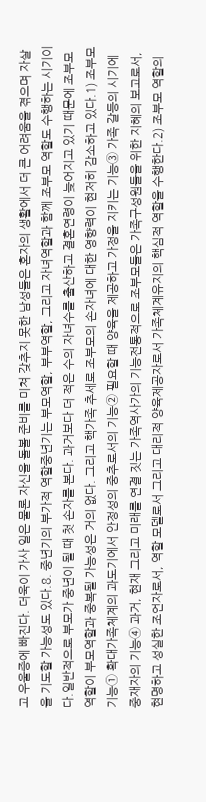고 우울증에 빠진다. 더욱이 가사 일은 물론 자신을 돌볼 준비를 미쳐 갖추지 못한 남성들은 혼자의 생활에서 더 큰 어려움을 겪으며 자살을 기도할 가능성도 있다.8. 중년기의 부가적 역할중년기는 부모역할, 부부역할, 그리고 자녀역할과 함께 조부모 역할도 수행하는 시기이다.일반적으로 부모가 중년이 될 때 첫 손자를 본다. 과거보다 더 적은 수의 자녀수를 출산하고 결혼연령이 늦어지고 있기 때문에 조부모역할이 부모역할과 중복될 가능성은 거의 없다. 그리고 핵가족 추세로 조부모의 손자녀에 대한 영향력이 현저히 감소하고 있다.1) 조부모 기능① 확대가족체계의 과도기에서 안정성의 중추로서의 기능② 필요할 때 양육을 제공하고 가정을 지키는 기능③ 가족 갈등의 시기에 중재자의 기능④ 과거, 현재 그리고 미래를 연결 짓는 가족역사가의 기능전통적으로 조부모들은 가족구성원들을 위한 지혜의 보고로서, 현명하고 성실한 조언자로서, 역할 모델로서 그리고 대리적 양육제공자로서 가족체계유지의 핵심적 역할을 수행한다.2) 조부모 역할의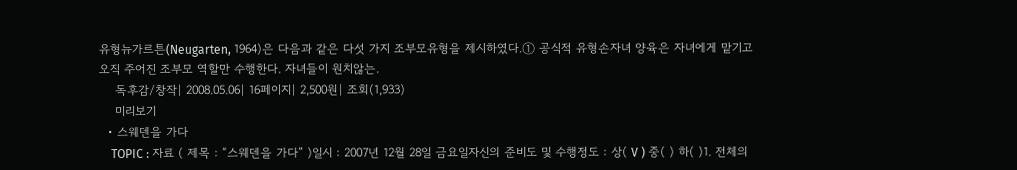유형뉴가르튼(Neugarten, 1964)은 다음과 같은 다섯 가지 조부모유형을 제시하였다.① 공식적 유형손자녀 양육은 자녀에게 맡기고 오직 주어진 조부모 역할만 수행한다. 자녀들이 원치않는.
    독후감/창작| 2008.05.06| 16페이지| 2,500원| 조회(1,933)
    미리보기
  • 스웨덴을 가다
    TOPIC : 자료 ( 제목 : “스웨덴을 가다” )일시 : 2007년 12월 28일 금요일자신의 준비도 및 수행정도 : 상( V ) 중( ) 하( )1. 전체의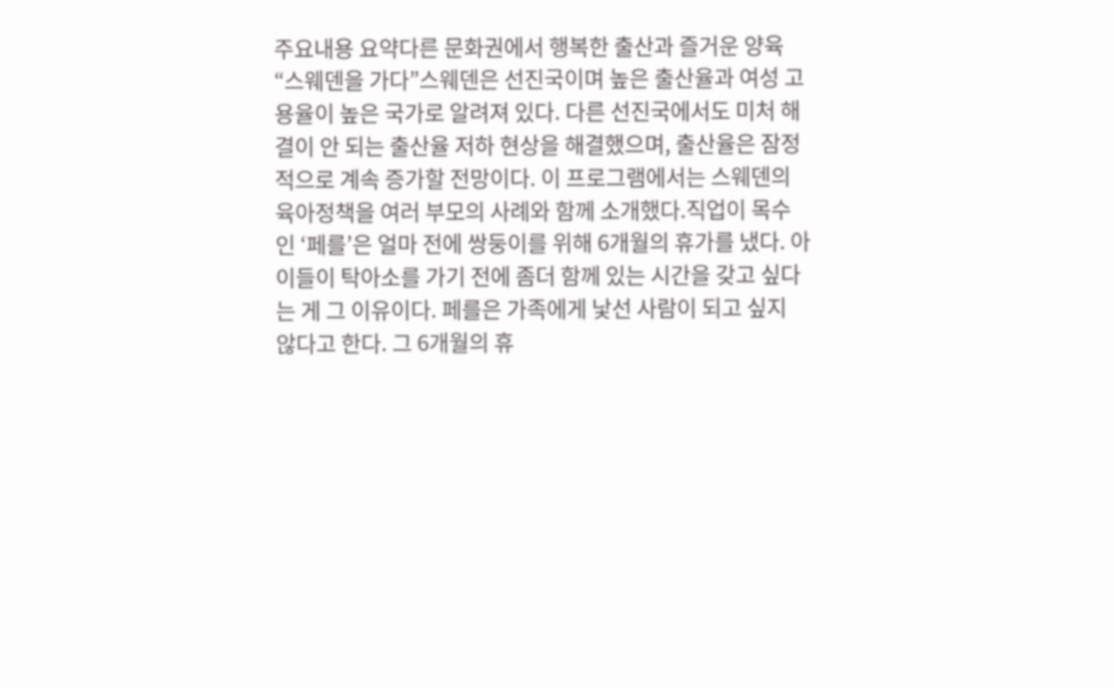주요내용 요약다른 문화권에서 행복한 출산과 즐거운 양육“스웨덴을 가다”스웨덴은 선진국이며 높은 출산율과 여성 고용율이 높은 국가로 알려져 있다. 다른 선진국에서도 미처 해결이 안 되는 출산율 저하 현상을 해결했으며, 출산율은 잠정적으로 계속 증가할 전망이다. 이 프로그램에서는 스웨덴의 육아정책을 여러 부모의 사례와 함께 소개했다.직업이 목수인 ‘페를’은 얼마 전에 쌍둥이를 위해 6개월의 휴가를 냈다. 아이들이 탁아소를 가기 전에 좀더 함께 있는 시간을 갖고 싶다는 게 그 이유이다. 페를은 가족에게 낯선 사람이 되고 싶지 않다고 한다. 그 6개월의 휴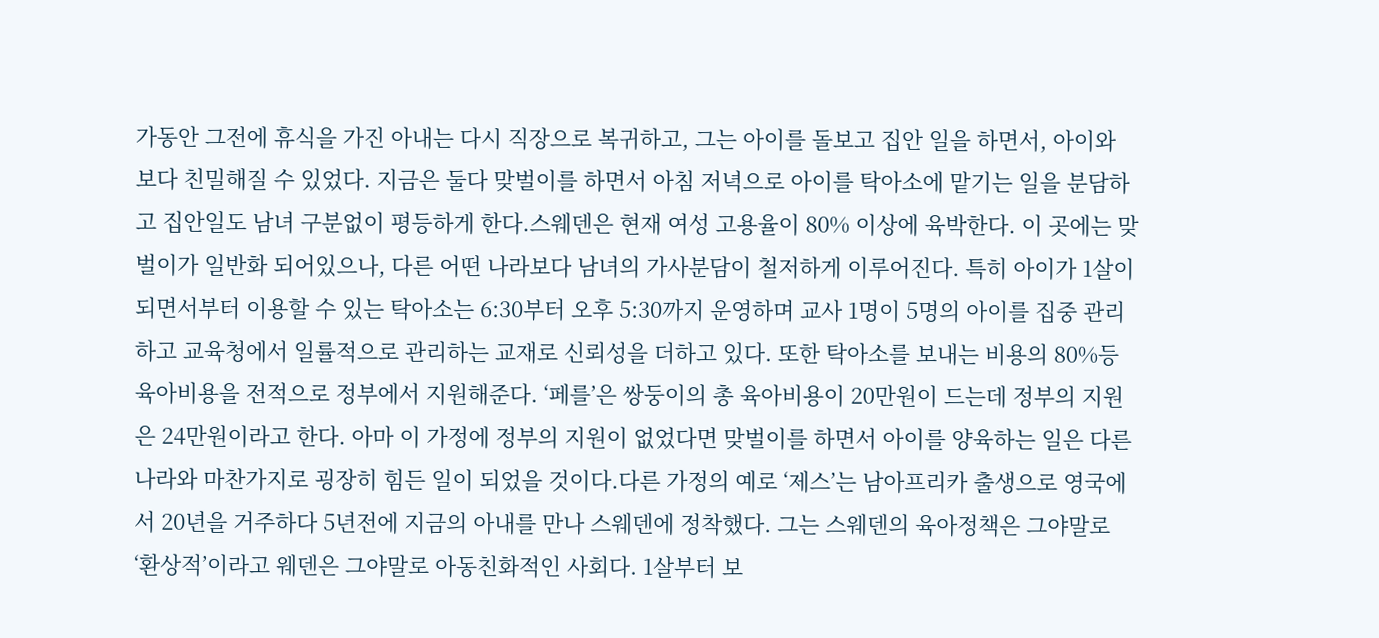가동안 그전에 휴식을 가진 아내는 다시 직장으로 복귀하고, 그는 아이를 돌보고 집안 일을 하면서, 아이와 보다 친밀해질 수 있었다. 지금은 둘다 맞벌이를 하면서 아침 저녁으로 아이를 탁아소에 맡기는 일을 분담하고 집안일도 남녀 구분없이 평등하게 한다.스웨덴은 현재 여성 고용율이 80% 이상에 육박한다. 이 곳에는 맞벌이가 일반화 되어있으나, 다른 어떤 나라보다 남녀의 가사분담이 철저하게 이루어진다. 특히 아이가 1살이 되면서부터 이용할 수 있는 탁아소는 6:30부터 오후 5:30까지 운영하며 교사 1명이 5명의 아이를 집중 관리하고 교육청에서 일률적으로 관리하는 교재로 신뢰성을 더하고 있다. 또한 탁아소를 보내는 비용의 80%등 육아비용을 전적으로 정부에서 지원해준다. ‘페를’은 쌍둥이의 총 육아비용이 20만원이 드는데 정부의 지원은 24만원이라고 한다. 아마 이 가정에 정부의 지원이 없었다면 맞벌이를 하면서 아이를 양육하는 일은 다른 나라와 마찬가지로 굉장히 힘든 일이 되었을 것이다.다른 가정의 예로 ‘제스’는 남아프리카 출생으로 영국에서 20년을 거주하다 5년전에 지금의 아내를 만나 스웨덴에 정착했다. 그는 스웨덴의 육아정책은 그야말로 ‘환상적’이라고 웨덴은 그야말로 아동친화적인 사회다. 1살부터 보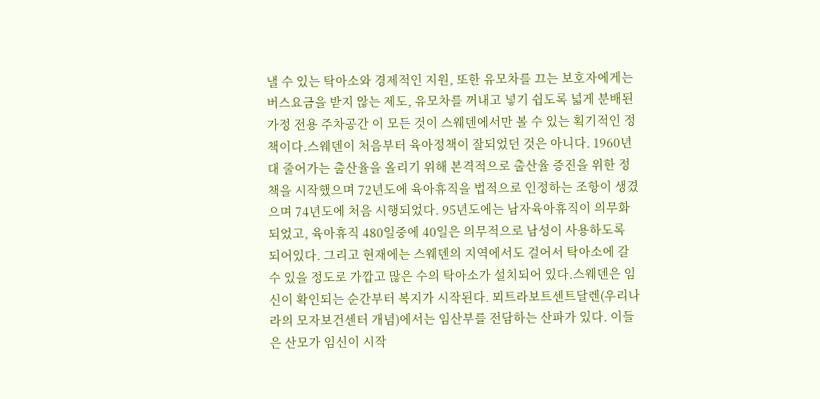낼 수 있는 탁아소와 경제적인 지원, 또한 유모차를 끄는 보호자에게는 버스요금을 받지 않는 제도, 유모차를 꺼내고 넣기 쉽도록 넓게 분배된 가정 전용 주차공간 이 모든 것이 스웨덴에서만 볼 수 있는 획기적인 정책이다.스웨덴이 처음부터 육아정책이 잘되었던 것은 아니다. 1960년대 줄어가는 출산율을 올리기 위해 본격적으로 출산율 증진을 위한 정책을 시작했으며 72년도에 육아휴직을 법적으로 인정하는 조항이 생겼으며 74년도에 처음 시행되었다. 95년도에는 남자육아휴직이 의무화 되었고, 육아휴직 480일중에 40일은 의무적으로 남성이 사용하도록 되어있다. 그리고 현재에는 스웨덴의 지역에서도 걸어서 탁아소에 갈수 있을 정도로 가깝고 많은 수의 탁아소가 설치되어 있다.스웨덴은 임신이 확인되는 순간부터 복지가 시작된다. 뫼트라보트센트달렌(우리나라의 모자보건센터 개념)에서는 임산부를 전담하는 산파가 있다. 이들은 산모가 임신이 시작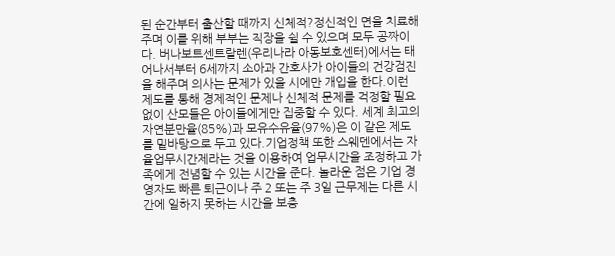된 순간부터 출산할 때까지 신체적?정신적인 면을 치료해주며 이를 위해 부부는 직장을 쉴 수 있으며 모두 공짜이다. 버나보트센트랄렌(우리나라 아동보호센터)에서는 태어나서부터 6세까지 소아과 간호사가 아이들의 건강검진을 해주며 의사는 문제가 있을 시에만 개입을 한다.이런 제도를 통해 경제적인 문제나 신체적 문제를 걱정할 필요없이 산모들은 아이들에게만 집중할 수 있다. 세계 최고의 자연분만율(85%)과 모유수유율(97%)은 이 같은 제도를 밑바탕으로 두고 있다.기업정책 또한 스웨덴에서는 자율업무시간제라는 것을 이용하여 업무시간을 조정하고 가족에게 전념할 수 있는 시간을 준다. 놀라운 점은 기업 경영자도 빠른 퇴근이나 주 2 또는 주 3일 근무제는 다른 시간에 일하지 못하는 시간을 보충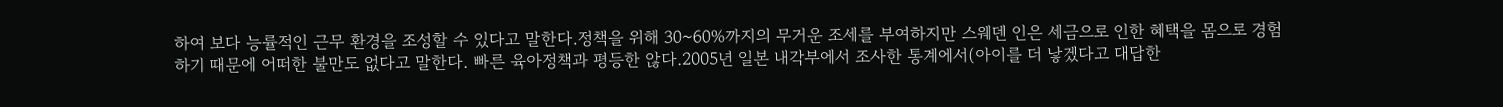하여 보다 능률적인 근무 환경을 조성할 수 있다고 말한다.정책을 위해 30~60%까지의 무거운 조세를 부여하지만 스웨덴 인은 세금으로 인한 혜택을 몸으로 경험하기 때문에 어떠한 불만도 없다고 말한다. 빠른 육아정책과 평등한 않다.2005년 일본 내각부에서 조사한 통계에서(아이를 더 낳겠다고 대답한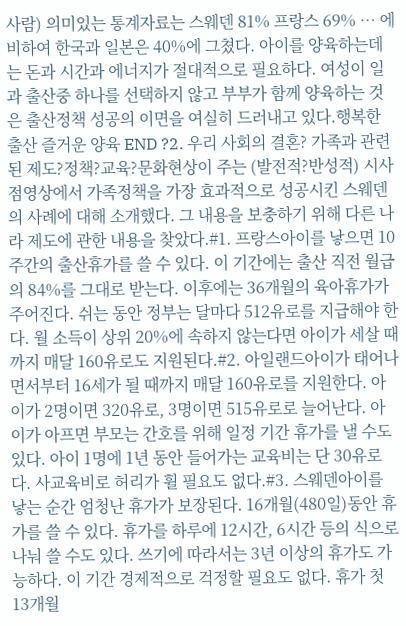사람) 의미있는 통계자료는 스웨덴 81% 프랑스 69% … 에 비하여 한국과 일본은 40%에 그쳤다. 아이를 양육하는데는 돈과 시간과 에너지가 절대적으로 필요하다. 여성이 일과 출산중 하나를 선택하지 않고 부부가 함께 양육하는 것은 출산정책 성공의 이면을 여실히 드러내고 있다.행복한 출산 즐거운 양육 END ?2. 우리 사회의 결혼? 가족과 관련된 제도?정책?교육?문화현상이 주는 (발전적?반성적) 시사점영상에서 가족정책을 가장 효과적으로 성공시킨 스웨덴의 사례에 대해 소개했다. 그 내용을 보충하기 위해 다른 나라 제도에 관한 내용을 찾았다.#1. 프랑스아이를 낳으면 10주간의 출산휴가를 쓸 수 있다. 이 기간에는 출산 직전 월급의 84%를 그대로 받는다. 이후에는 36개월의 육아휴가가 주어진다. 쉬는 동안 정부는 달마다 512유로를 지급해야 한다. 월 소득이 상위 20%에 속하지 않는다면 아이가 세살 때까지 매달 160유로도 지원된다.#2. 아일랜드아이가 태어나면서부터 16세가 될 때까지 매달 160유로를 지원한다. 아이가 2명이면 320유로, 3명이면 515유로로 늘어난다. 아이가 아프면 부모는 간호를 위해 일정 기간 휴가를 낼 수도 있다. 아이 1명에 1년 동안 들어가는 교육비는 단 30유로다. 사교육비로 허리가 휠 필요도 없다.#3. 스웨덴아이를 낳는 순간 엄청난 휴가가 보장된다. 16개월(480일)동안 휴가를 쓸 수 있다. 휴가를 하루에 12시간, 6시간 등의 식으로 나눠 쓸 수도 있다. 쓰기에 따라서는 3년 이상의 휴가도 가능하다. 이 기간 경제적으로 걱정할 필요도 없다. 휴가 첫 13개월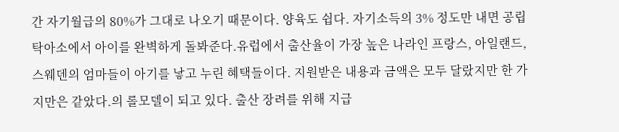간 자기월급의 80%가 그대로 나오기 때문이다. 양육도 쉽다. 자기소득의 3% 정도만 내면 공립탁아소에서 아이를 완벽하게 돌봐준다.유럽에서 출산율이 가장 높은 나라인 프랑스, 아일랜드, 스웨덴의 엄마들이 아기를 낳고 누린 혜택들이다. 지원받은 내용과 금액은 모두 달랐지만 한 가지만은 같았다.의 롤모델이 되고 있다. 출산 장려를 위해 지급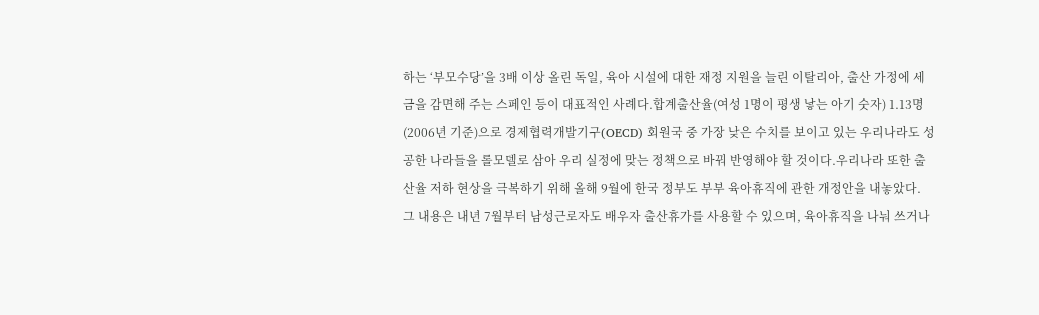하는 ‘부모수당’을 3배 이상 올린 독일, 육아 시설에 대한 재정 지원을 늘린 이탈리아, 출산 가정에 세금을 감면해 주는 스페인 등이 대표적인 사례다.합계출산율(여성 1명이 평생 낳는 아기 숫자) 1.13명(2006년 기준)으로 경제협력개발기구(OECD) 회원국 중 가장 낮은 수치를 보이고 있는 우리나라도 성공한 나라들을 롤모델로 삼아 우리 실정에 맞는 정책으로 바꿔 반영해야 할 것이다.우리나라 또한 출산율 저하 현상을 극복하기 위해 올해 9월에 한국 정부도 부부 육아휴직에 관한 개정안을 내놓았다. 그 내용은 내년 7월부터 남성근로자도 배우자 출산휴가를 사용할 수 있으며, 육아휴직을 나눠 쓰거나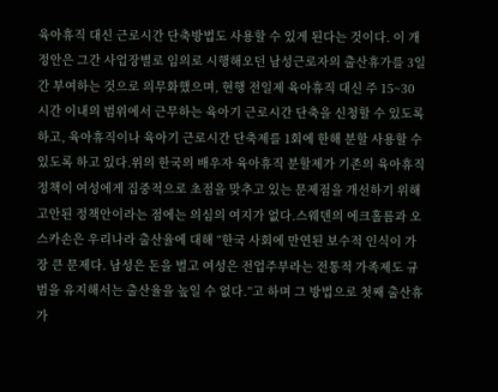육아휴직 대신 근로시간 단축방법도 사용할 수 있게 된다는 것이다. 이 개정안은 그간 사업장별로 임의로 시행해오던 남성근로자의 출산휴가를 3일간 부여하는 것으로 의무화했으며, 현행 전일제 육아휴직 대신 주 15~30시간 이내의 범위에서 근무하는 육아기 근로시간 단축을 신청할 수 있도록 하고, 육아휴직이나 육아기 근로시간 단축제를 1회에 한해 분할 사용할 수 있도록 하고 있다.위의 한국의 배우자 육아휴직 분할제가 기존의 육아휴직 정책이 여성에게 집중적으로 초점을 맞추고 있는 문제점을 개선하기 위해 고안된 정책안이라는 점에는 의심의 여지가 없다.스웨덴의 에크홀름과 오스카손은 우리나라 출산율에 대해 “한국 사회에 만연된 보수적 인식이 가장 큰 문제다. 남성은 돈을 벌고 여성은 전업주부라는 전통적 가족제도 규범을 유지해서는 출산율을 높일 수 없다.”고 하며 그 방법으로 첫째 출산휴가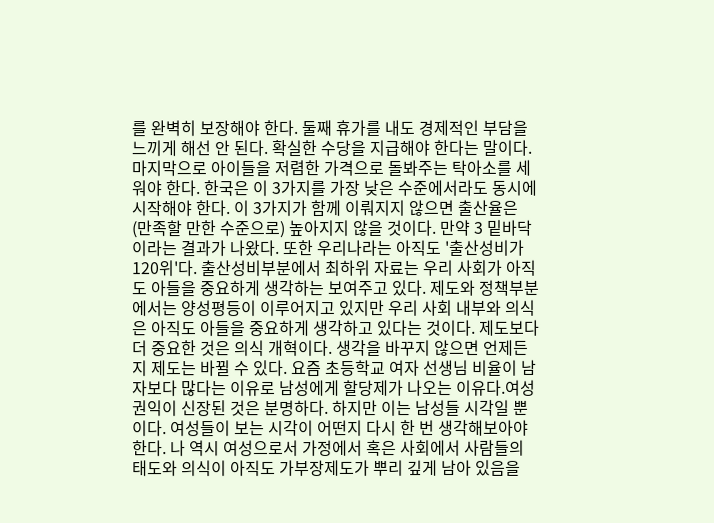를 완벽히 보장해야 한다. 둘째 휴가를 내도 경제적인 부담을 느끼게 해선 안 된다. 확실한 수당을 지급해야 한다는 말이다. 마지막으로 아이들을 저렴한 가격으로 돌봐주는 탁아소를 세워야 한다. 한국은 이 3가지를 가장 낮은 수준에서라도 동시에 시작해야 한다. 이 3가지가 함께 이뤄지지 않으면 출산율은 (만족할 만한 수준으로) 높아지지 않을 것이다. 만약 3 밑바닥이라는 결과가 나왔다. 또한 우리나라는 아직도 '출산성비가 120위'다. 출산성비부분에서 최하위 자료는 우리 사회가 아직도 아들을 중요하게 생각하는 보여주고 있다. 제도와 정책부분에서는 양성평등이 이루어지고 있지만 우리 사회 내부와 의식은 아직도 아들을 중요하게 생각하고 있다는 것이다. 제도보다 더 중요한 것은 의식 개혁이다. 생각을 바꾸지 않으면 언제든지 제도는 바뀔 수 있다. 요즘 초등학교 여자 선생님 비율이 남자보다 많다는 이유로 남성에게 할당제가 나오는 이유다.여성권익이 신장된 것은 분명하다. 하지만 이는 남성들 시각일 뿐이다. 여성들이 보는 시각이 어떤지 다시 한 번 생각해보아야 한다. 나 역시 여성으로서 가정에서 혹은 사회에서 사람들의 태도와 의식이 아직도 가부장제도가 뿌리 깊게 남아 있음을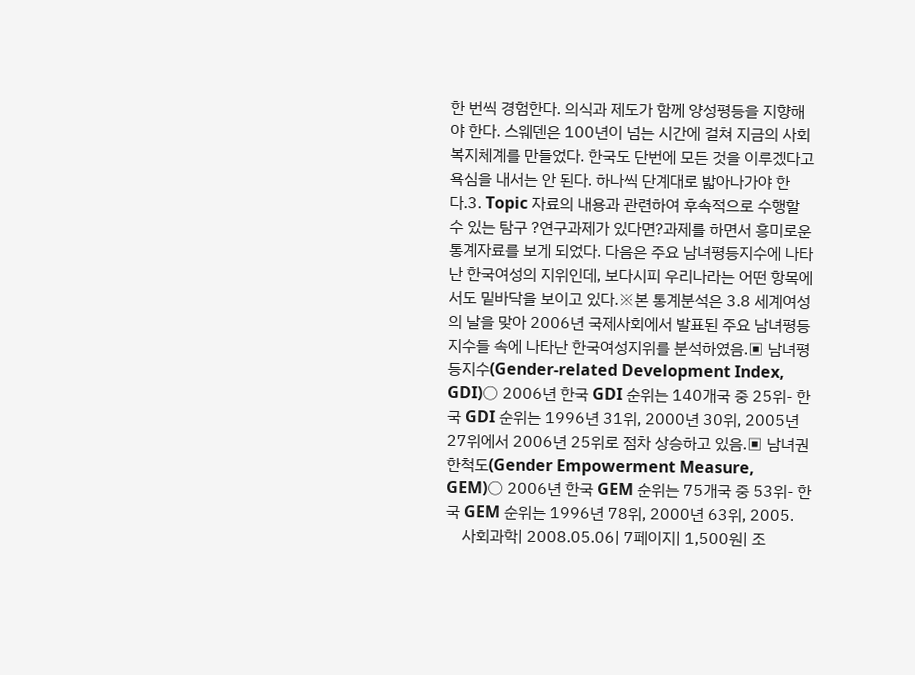한 번씩 경험한다. 의식과 제도가 함께 양성평등을 지향해야 한다. 스웨덴은 100년이 넘는 시간에 걸쳐 지금의 사회복지체계를 만들었다. 한국도 단번에 모든 것을 이루겠다고 욕심을 내서는 안 된다. 하나씩 단계대로 밟아나가야 한다.3. Topic 자료의 내용과 관련하여 후속적으로 수행할 수 있는 탐구 ?연구과제가 있다면?과제를 하면서 흥미로운 통계자료를 보게 되었다. 다음은 주요 남녀평등지수에 나타난 한국여성의 지위인데, 보다시피 우리나라는 어떤 항목에서도 밑바닥을 보이고 있다.※본 통계분석은 3.8 세계여성의 날을 맞아 2006년 국제사회에서 발표된 주요 남녀평등지수들 속에 나타난 한국여성지위를 분석하였음.▣ 남녀평등지수(Gender-related Development Index, GDI)○ 2006년 한국 GDI 순위는 140개국 중 25위- 한국 GDI 순위는 1996년 31위, 2000년 30위, 2005년 27위에서 2006년 25위로 점차 상승하고 있음.▣ 남녀권한척도(Gender Empowerment Measure, GEM)○ 2006년 한국 GEM 순위는 75개국 중 53위- 한국 GEM 순위는 1996년 78위, 2000년 63위, 2005.
    사회과학| 2008.05.06| 7페이지| 1,500원| 조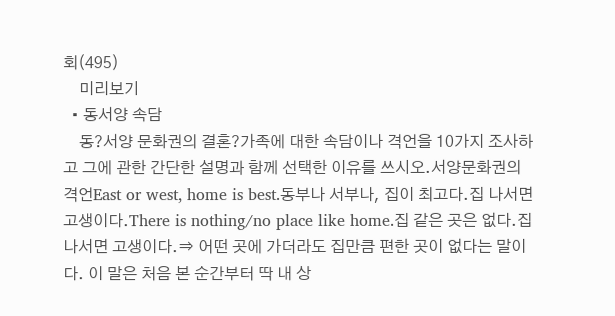회(495)
    미리보기
  • 동서양 속담
    동?서양 문화권의 결혼?가족에 대한 속담이나 격언을 10가지 조사하고 그에 관한 간단한 설명과 함께 선택한 이유를 쓰시오.서양문화권의 격언East or west, home is best.동부나 서부나, 집이 최고다.집 나서면 고생이다.There is nothing/no place like home.집 같은 곳은 없다.집 나서면 고생이다.⇒ 어떤 곳에 가더라도 집만큼 편한 곳이 없다는 말이다. 이 말은 처음 본 순간부터 딱 내 상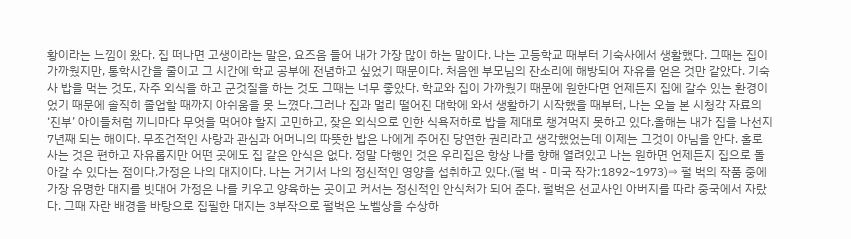황이라는 느낌이 왔다. 집 떠나면 고생이라는 말은, 요즈음 들어 내가 가장 많이 하는 말이다. 나는 고등학교 때부터 기숙사에서 생활했다. 그때는 집이 가까웠지만, 통학시간을 줄이고 그 시간에 학교 공부에 전념하고 싶었기 때문이다. 처음엔 부모님의 잔소리에 해방되어 자유를 얻은 것만 같았다. 기숙사 밥을 먹는 것도, 자주 외식을 하고 군것질을 하는 것도 그때는 너무 좋았다. 학교와 집이 가까웠기 때문에 원한다면 언제든지 집에 갈수 있는 환경이었기 때문에 솔직히 졸업할 때까지 아쉬움을 못 느꼈다.그러나 집과 멀리 떨어진 대학에 와서 생활하기 시작했을 때부터, 나는 오늘 본 시청각 자료의 ‘진부’ 아이들처럼 끼니마다 무엇을 먹어야 할지 고민하고, 잦은 외식으로 인한 식욕저하로 밥을 제대로 챙겨먹지 못하고 있다.올해는 내가 집을 나선지 7년째 되는 해이다. 무조건적인 사랑과 관심과 어머니의 따뜻한 밥은 나에게 주어진 당연한 권리라고 생각했었는데 이제는 그것이 아님을 안다. 홀로 사는 것은 편하고 자유롭지만 어떤 곳에도 집 같은 안식은 없다. 정말 다행인 것은 우리집은 항상 나를 향해 열려있고 나는 원하면 언제든지 집으로 돌아갈 수 있다는 점이다.가정은 나의 대지이다. 나는 거기서 나의 정신적인 영양을 섭취하고 있다.(펄 벅 - 미국 작가:1892~1973)⇒ 펄 벅의 작품 중에 가장 유명한 대지를 빗대어 가정은 나를 키우고 양육하는 곳이고 커서는 정신적인 안식처가 되어 준다. 펄벅은 선교사인 아버지를 따라 중국에서 자랐다. 그때 자란 배경을 바탕으로 집필한 대지는 3부작으로 펄벅은 노벨상을 수상하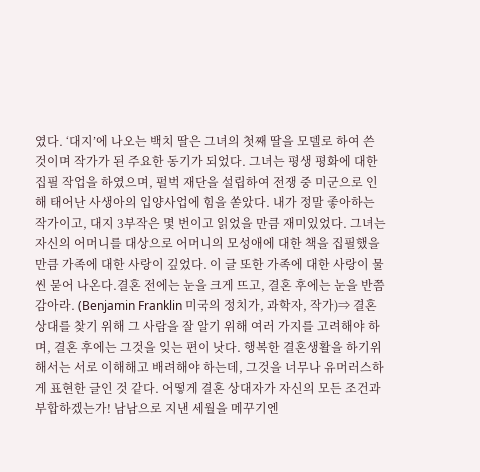였다. ‘대지’에 나오는 백치 딸은 그녀의 첫째 딸을 모델로 하여 쓴 것이며 작가가 된 주요한 동기가 되었다. 그녀는 평생 평화에 대한 집필 작업을 하였으며, 펄벅 재단을 설립하여 전쟁 중 미군으로 인해 태어난 사생아의 입양사업에 힘을 쏟았다. 내가 정말 좋아하는 작가이고, 대지 3부작은 몇 번이고 읽었을 만큼 재미있었다. 그녀는 자신의 어머니를 대상으로 어머니의 모성애에 대한 책을 집필했을 만큼 가족에 대한 사랑이 깊었다. 이 글 또한 가족에 대한 사랑이 물씬 묻어 나온다.결혼 전에는 눈을 크게 뜨고, 결혼 후에는 눈을 반쯤 감아라. (Benjamin Franklin 미국의 정치가, 과학자, 작가)⇒ 결혼 상대를 찾기 위해 그 사람을 잘 알기 위해 여러 가지를 고려해야 하며, 결혼 후에는 그것을 잊는 편이 낫다. 행복한 결혼생활을 하기위해서는 서로 이해해고 배려해야 하는데, 그것을 너무나 유머러스하게 표현한 글인 것 같다. 어떻게 결혼 상대자가 자신의 모든 조건과 부합하겠는가! 남남으로 지낸 세월을 메꾸기엔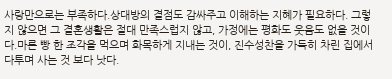사랑만으로는 부족하다.상대방의 결점도 감싸주고 이해하는 지혜가 필요하다. 그렇지 않으면 그 결혼생활은 절대 만족스럽지 않고, 가정에는 평화도 웃음도 없을 것이다.마른 빵 한 조각을 먹으며 화목하게 지내는 것이, 진수성찬을 가득히 차린 집에서 다투며 사는 것 보다 낫다.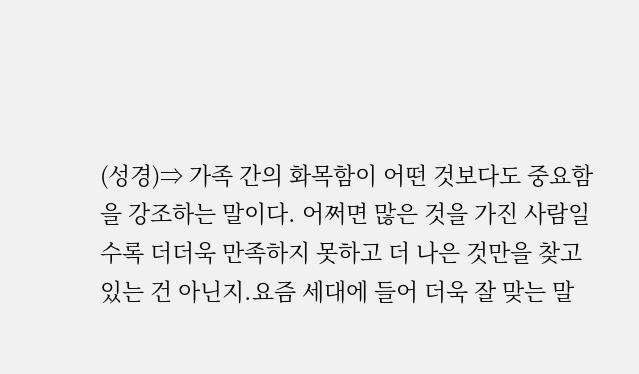(성경)⇒ 가족 간의 화목함이 어떤 것보다도 중요함을 강조하는 말이다. 어쩌면 많은 것을 가진 사람일수록 더더욱 만족하지 못하고 더 나은 것만을 찾고 있는 건 아닌지.요즘 세대에 들어 더욱 잘 맞는 말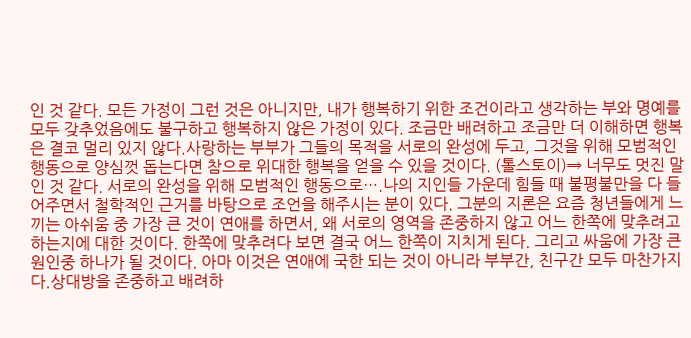인 것 같다. 모든 가정이 그런 것은 아니지만, 내가 행복하기 위한 조건이라고 생각하는 부와 명예를 모두 갖추었음에도 불구하고 행복하지 않은 가정이 있다. 조금만 배려하고 조금만 더 이해하면 행복은 결코 멀리 있지 않다.사랑하는 부부가 그들의 목적을 서로의 완성에 두고, 그것을 위해 모범적인 행동으로 양심껏 돕는다면 참으로 위대한 행복을 얻을 수 있을 것이다. (톨스토이)⇒ 너무도 멋진 말인 것 같다. 서로의 완성을 위해 모범적인 행동으로….나의 지인들 가운데 힘들 때 불평불만을 다 들어주면서 철학적인 근거를 바탕으로 조언을 해주시는 분이 있다. 그분의 지론은 요즘 청년들에게 느끼는 아쉬움 중 가장 큰 것이 연애를 하면서, 왜 서로의 영역을 존중하지 않고 어느 한쪽에 맞추려고 하는지에 대한 것이다. 한쪽에 맞추려다 보면 결국 어느 한쪽이 지치게 된다. 그리고 싸움에 가장 큰 원인중 하나가 될 것이다. 아마 이것은 연애에 국한 되는 것이 아니라 부부간, 친구간 모두 마찬가지다.상대방을 존중하고 배려하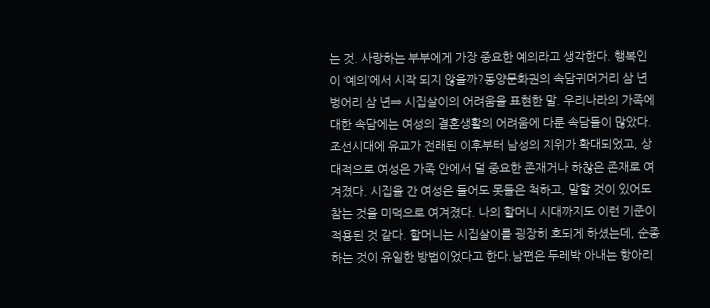는 것. 사랑하는 부부에게 가장 중요한 예의라고 생각한다. 행복인 이 ‘예의’에서 시작 되지 않을까?동양문화권의 속담귀머거리 삼 년 벙어리 삼 년⇒ 시집살이의 어려움을 표현한 말. 우리나라의 가족에 대한 속담에는 여성의 결혼생활의 어려움에 다룬 속담들이 많았다. 조선시대에 유교가 전래된 이후부터 남성의 지위가 확대되었고, 상대적으로 여성은 가족 안에서 덜 중요한 존재거나 하찮은 존재로 여겨졌다. 시집을 간 여성은 들어도 못들은 척하고, 말할 것이 있어도 참는 것을 미덕으로 여겨졌다. 나의 할머니 시대까지도 이런 기준이 적용된 것 같다. 할머니는 시집살이를 굉장히 호되게 하셨는데, 순종하는 것이 유일한 방법이었다고 한다.남편은 두레박 아내는 항아리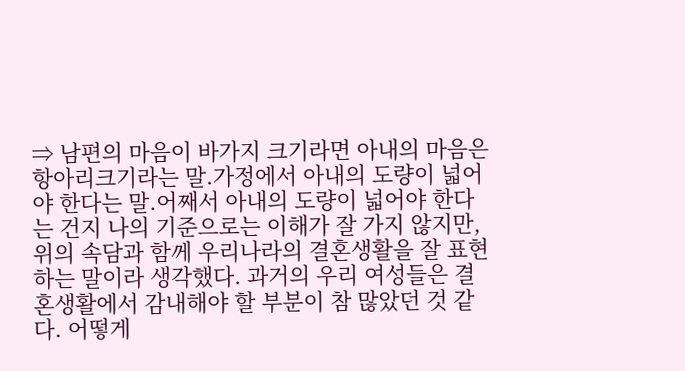⇒ 남편의 마음이 바가지 크기라면 아내의 마음은 항아리크기라는 말.가정에서 아내의 도량이 넓어야 한다는 말.어째서 아내의 도량이 넓어야 한다는 건지 나의 기준으로는 이해가 잘 가지 않지만, 위의 속담과 함께 우리나라의 결혼생활을 잘 표현하는 말이라 생각했다. 과거의 우리 여성들은 결혼생활에서 감내해야 할 부분이 참 많았던 것 같다. 어떻게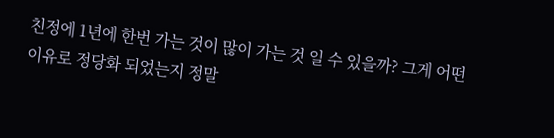친정에 1년에 한번 가는 것이 많이 가는 것 일 수 있을까? 그게 어떤 이유로 정당화 되었는지 정말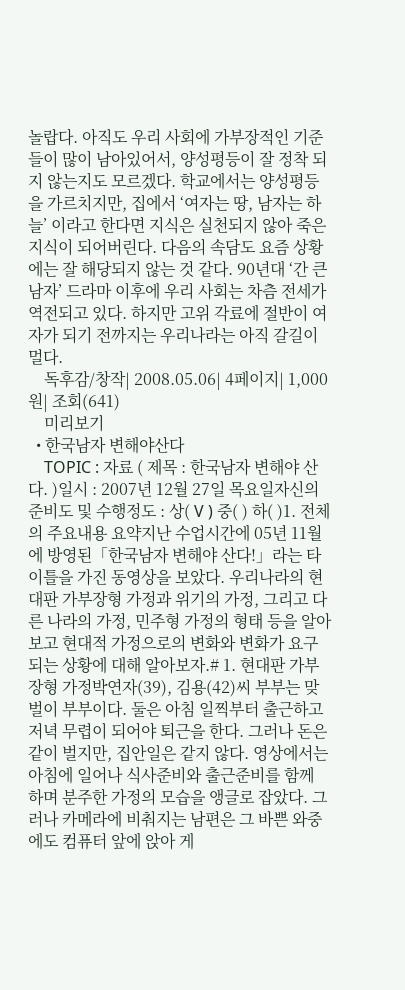놀랍다. 아직도 우리 사회에 가부장적인 기준들이 많이 남아있어서, 양성평등이 잘 정착 되지 않는지도 모르겠다. 학교에서는 양성평등을 가르치지만, 집에서 ‘여자는 땅, 남자는 하늘’ 이라고 한다면 지식은 실천되지 않아 죽은 지식이 되어버린다. 다음의 속담도 요즘 상황에는 잘 해당되지 않는 것 같다. 90년대 ‘간 큰 남자’ 드라마 이후에 우리 사회는 차츰 전세가 역전되고 있다. 하지만 고위 각료에 절반이 여자가 되기 전까지는 우리나라는 아직 갈길이 멀다.
    독후감/창작| 2008.05.06| 4페이지| 1,000원| 조회(641)
    미리보기
  • 한국남자 변해야산다
    TOPIC : 자료 ( 제목 : 한국남자 변해야 산다. )일시 : 2007년 12월 27일 목요일자신의 준비도 및 수행정도 : 상( V ) 중( ) 하( )1. 전체의 주요내용 요약지난 수업시간에 05년 11월에 방영된「한국남자 변해야 산다!」라는 타이틀을 가진 동영상을 보았다. 우리나라의 현대판 가부장형 가정과 위기의 가정, 그리고 다른 나라의 가정, 민주형 가정의 형태 등을 알아보고 현대적 가정으로의 변화와 변화가 요구되는 상황에 대해 알아보자.# 1. 현대판 가부장형 가정박연자(39), 김용(42)씨 부부는 맞벌이 부부이다. 둘은 아침 일찍부터 출근하고 저녁 무렵이 되어야 퇴근을 한다. 그러나 돈은 같이 벌지만, 집안일은 같지 않다. 영상에서는 아침에 일어나 식사준비와 출근준비를 함께 하며 분주한 가정의 모습을 앵글로 잡았다. 그러나 카메라에 비춰지는 남편은 그 바쁜 와중에도 컴퓨터 앞에 앉아 게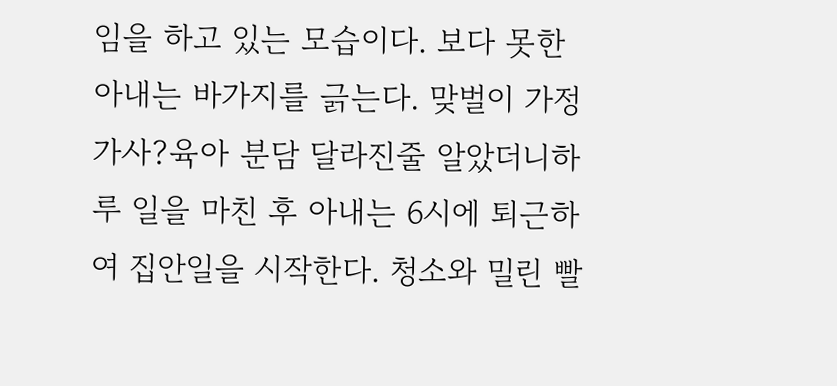임을 하고 있는 모습이다. 보다 못한 아내는 바가지를 긁는다. 맞벌이 가정 가사?육아 분담 달라진줄 알았더니하루 일을 마친 후 아내는 6시에 퇴근하여 집안일을 시작한다. 청소와 밀린 빨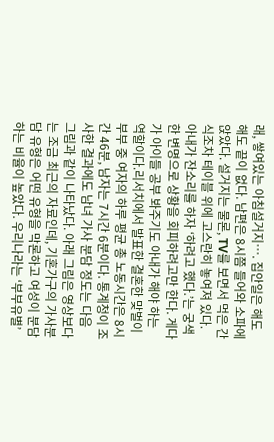래, 쌓여있는 아침설거지…. 집안일은 해도 해도 끝이 없다. 남편은 8시쯤 들어와 소파에 앉았다. 설거지는 물론, TV를 보면서 먹은 간식조차 테이블 위에 고스란히 놓여져 있다. 아내가 잔소리를 하자 ‘하려고 했다.’는 궁색한 변명으로 상황을 회피하려고만 한다. 게다가 아이들 공부 봐주기도 아내가 해야 하는 역할이다.리서치에서 발표한 결혼한 맞벌이 부부 중 여자의 하루 평균 총 노동시간은 8시간 46분, 남자는 7시간 6분이다. 통계청이 조사한 결과에도 남녀 가사 분담 정도는 다음 그림과 같이 나타났다. 아래 그림은 영상보다는 조금 최근의 자료인데, 기혼가구의 가사분담 유형은 어떤 유형을 막론하고 여성이 분담하는 비율이 높았다. 우리나라는 ‘부부유별’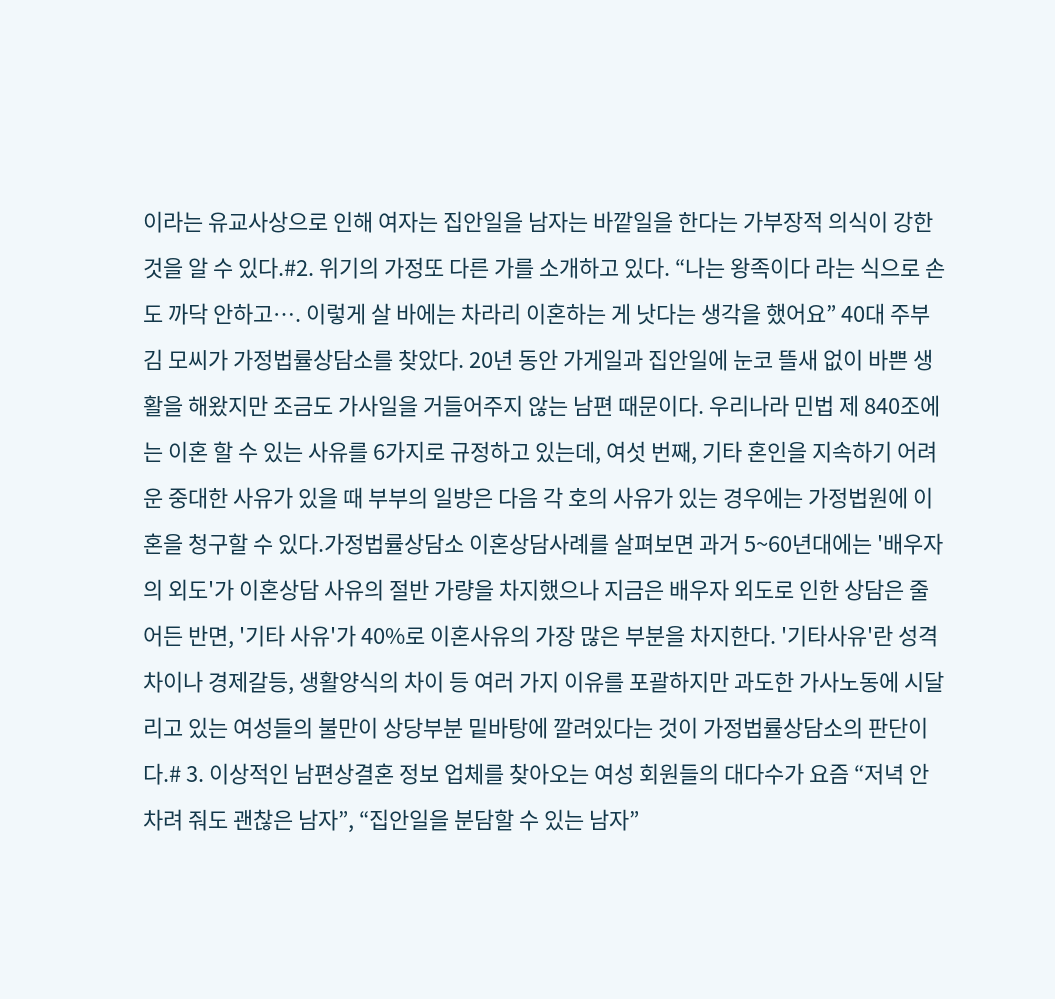이라는 유교사상으로 인해 여자는 집안일을 남자는 바깥일을 한다는 가부장적 의식이 강한 것을 알 수 있다.#2. 위기의 가정또 다른 가를 소개하고 있다. “나는 왕족이다 라는 식으로 손도 까닥 안하고…. 이렇게 살 바에는 차라리 이혼하는 게 낫다는 생각을 했어요” 40대 주부 김 모씨가 가정법률상담소를 찾았다. 20년 동안 가게일과 집안일에 눈코 뜰새 없이 바쁜 생활을 해왔지만 조금도 가사일을 거들어주지 않는 남편 때문이다. 우리나라 민법 제 840조에는 이혼 할 수 있는 사유를 6가지로 규정하고 있는데, 여섯 번째, 기타 혼인을 지속하기 어려운 중대한 사유가 있을 때 부부의 일방은 다음 각 호의 사유가 있는 경우에는 가정법원에 이혼을 청구할 수 있다.가정법률상담소 이혼상담사례를 살펴보면 과거 5~60년대에는 '배우자의 외도'가 이혼상담 사유의 절반 가량을 차지했으나 지금은 배우자 외도로 인한 상담은 줄어든 반면, '기타 사유'가 40%로 이혼사유의 가장 많은 부분을 차지한다. '기타사유'란 성격차이나 경제갈등, 생활양식의 차이 등 여러 가지 이유를 포괄하지만 과도한 가사노동에 시달리고 있는 여성들의 불만이 상당부분 밑바탕에 깔려있다는 것이 가정법률상담소의 판단이다.# 3. 이상적인 남편상결혼 정보 업체를 찾아오는 여성 회원들의 대다수가 요즘 “저녁 안차려 줘도 괜찮은 남자”, “집안일을 분담할 수 있는 남자”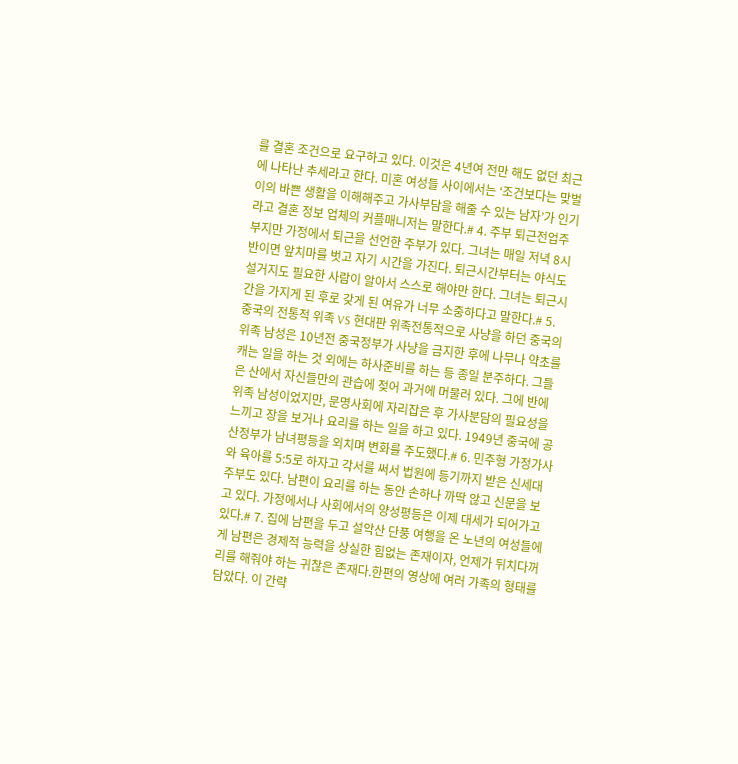를 결혼 조건으로 요구하고 있다. 이것은 4년여 전만 해도 없던 최근에 나타난 추세라고 한다. 미혼 여성들 사이에서는 ‘조건보다는 맞벌이의 바쁜 생활을 이해해주고 가사부담을 해줄 수 있는 남자’가 인기라고 결혼 정보 업체의 커플매니저는 말한다.# 4. 주부 퇴근전업주부지만 가정에서 퇴근을 선언한 주부가 있다. 그녀는 매일 저녁 8시 반이면 앞치마를 벗고 자기 시간을 가진다. 퇴근시간부터는 야식도 설거지도 필요한 사람이 알아서 스스로 해야만 한다. 그녀는 퇴근시간을 가지게 된 후로 갖게 된 여유가 너무 소중하다고 말한다.# 5. 중국의 전통적 위족 VS 현대판 위족전통적으로 사냥을 하던 중국의 위족 남성은 10년전 중국정부가 사냥을 금지한 후에 나무나 약초를 캐는 일을 하는 것 외에는 하사준비를 하는 등 종일 분주하다. 그들은 산에서 자신들만의 관습에 젖어 과거에 머물러 있다. 그에 반에 위족 남성이었지만, 문명사회에 자리잡은 후 가사분담의 필요성을 느끼고 장을 보거나 요리를 하는 일을 하고 있다. 1949년 중국에 공산정부가 남녀평등을 외치며 변화를 주도했다.# 6. 민주형 가정가사와 육아를 5:5로 하자고 각서를 써서 법원에 등기까지 받은 신세대 주부도 있다. 남편이 요리를 하는 동안 손하나 까딱 않고 신문을 보고 있다. 가정에서나 사회에서의 양성평등은 이제 대세가 되어가고 있다.# 7. 집에 남편을 두고 설악산 단풍 여행을 온 노년의 여성들에게 남편은 경제적 능력을 상실한 힘없는 존재이자, 언제가 뒤치다꺼리를 해줘야 하는 귀찮은 존재다.한편의 영상에 여러 가족의 형태를 담았다. 이 간략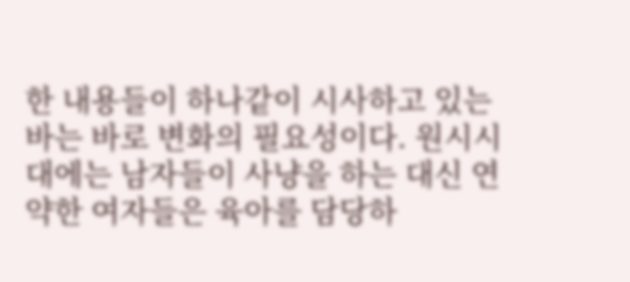한 내용들이 하나같이 시사하고 있는 바는 바로 변화의 필요성이다. 원시시대에는 남자들이 사냥을 하는 대신 연약한 여자들은 육아를 담당하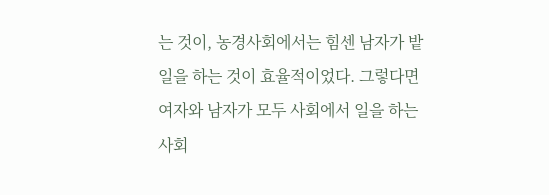는 것이, 농경사회에서는 힘센 남자가 밭일을 하는 것이 효율적이었다. 그렇다면 여자와 남자가 모두 사회에서 일을 하는 사회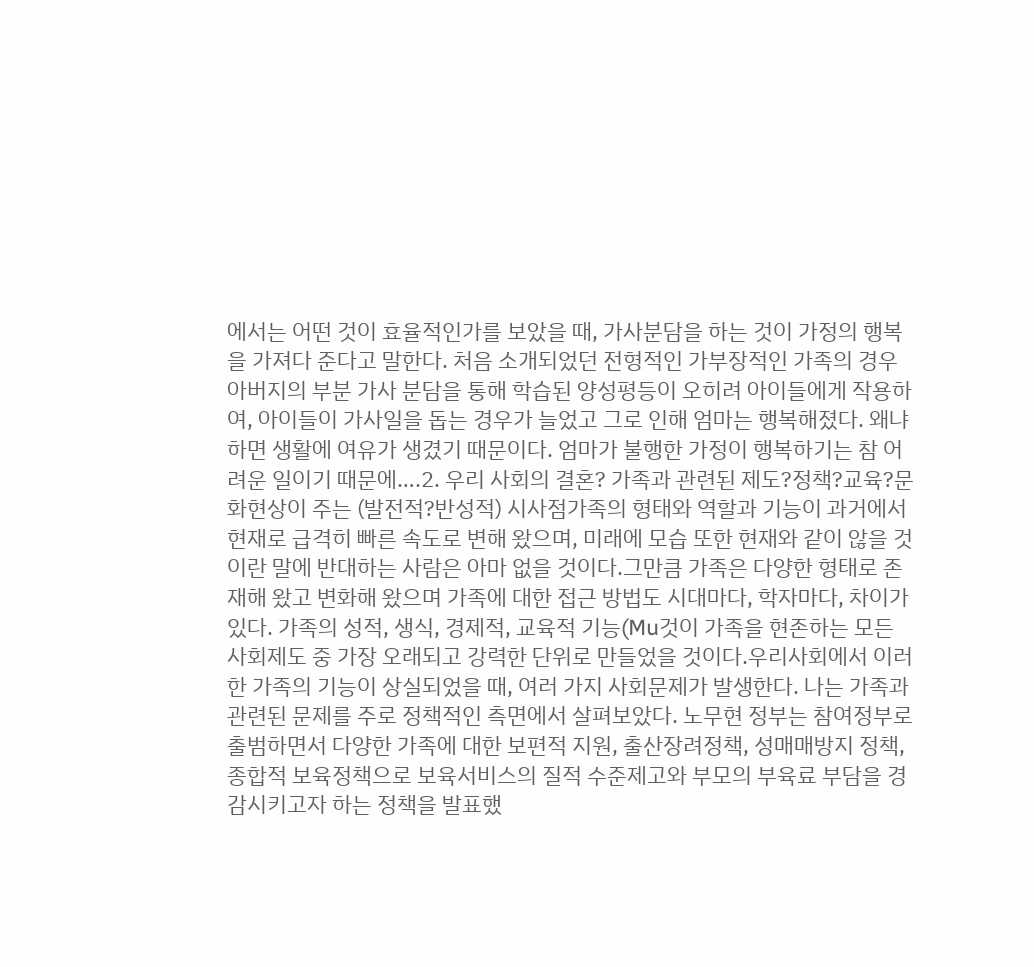에서는 어떤 것이 효율적인가를 보았을 때, 가사분담을 하는 것이 가정의 행복을 가져다 준다고 말한다. 처음 소개되었던 전형적인 가부장적인 가족의 경우 아버지의 부분 가사 분담을 통해 학습된 양성평등이 오히려 아이들에게 작용하여, 아이들이 가사일을 돕는 경우가 늘었고 그로 인해 엄마는 행복해졌다. 왜냐하면 생활에 여유가 생겼기 때문이다. 엄마가 불행한 가정이 행복하기는 참 어려운 일이기 때문에….2. 우리 사회의 결혼? 가족과 관련된 제도?정책?교육?문화현상이 주는 (발전적?반성적) 시사점가족의 형태와 역할과 기능이 과거에서 현재로 급격히 빠른 속도로 변해 왔으며, 미래에 모습 또한 현재와 같이 않을 것이란 말에 반대하는 사람은 아마 없을 것이다.그만큼 가족은 다양한 형태로 존재해 왔고 변화해 왔으며 가족에 대한 접근 방법도 시대마다, 학자마다, 차이가 있다. 가족의 성적, 생식, 경제적, 교육적 기능(Mu것이 가족을 현존하는 모든 사회제도 중 가장 오래되고 강력한 단위로 만들었을 것이다.우리사회에서 이러한 가족의 기능이 상실되었을 때, 여러 가지 사회문제가 발생한다. 나는 가족과 관련된 문제를 주로 정책적인 측면에서 살펴보았다. 노무현 정부는 참여정부로 출범하면서 다양한 가족에 대한 보편적 지원, 출산장려정책, 성매매방지 정책, 종합적 보육정책으로 보육서비스의 질적 수준제고와 부모의 부육료 부담을 경감시키고자 하는 정책을 발표했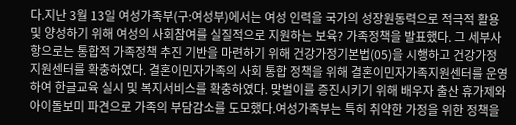다.지난 3월 13일 여성가족부(구:여성부)에서는 여성 인력을 국가의 성장원동력으로 적극적 활용 및 양성하기 위해 여성의 사회참여를 실질적으로 지원하는 보육? 가족정책을 발표했다. 그 세부사항으로는 통합적 가족정책 추진 기반을 마련하기 위해 건강가정기본법(05)을 시행하고 건강가정 지원센터를 확충하였다. 결혼이민자가족의 사회 통합 정책을 위해 결혼이민자가족지원센터를 운영하여 한글교육 실시 및 복지서비스를 확충하였다. 맞벌이를 증진시키기 위해 배우자 출산 휴가제와 아이돌보미 파견으로 가족의 부담감소를 도모했다.여성가족부는 특히 취약한 가정을 위한 정책을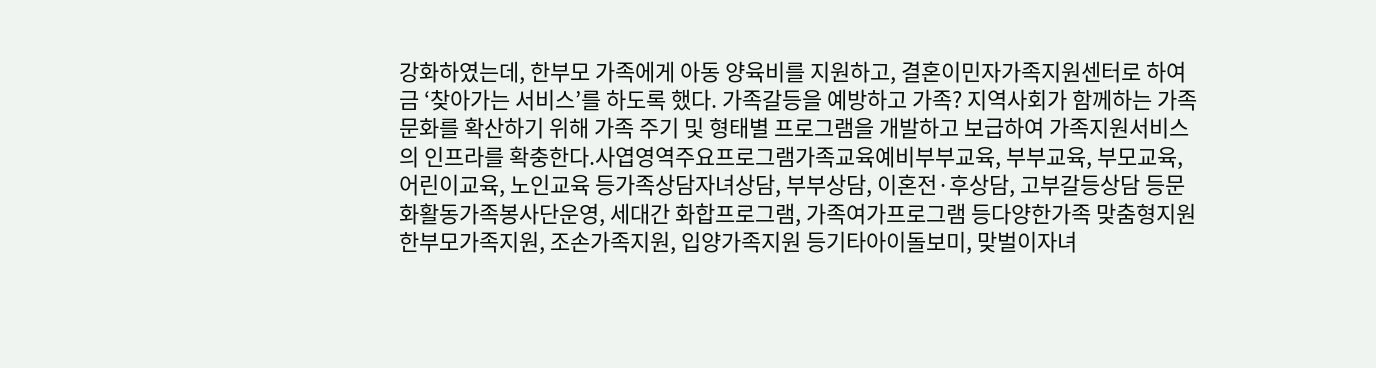강화하였는데, 한부모 가족에게 아동 양육비를 지원하고, 결혼이민자가족지원센터로 하여금 ‘찾아가는 서비스’를 하도록 했다. 가족갈등을 예방하고 가족? 지역사회가 함께하는 가족 문화를 확산하기 위해 가족 주기 및 형태별 프로그램을 개발하고 보급하여 가족지원서비스의 인프라를 확충한다.사엽영역주요프로그램가족교육예비부부교육, 부부교육, 부모교육, 어린이교육, 노인교육 등가족상담자녀상담, 부부상담, 이혼전·후상담, 고부갈등상담 등문화활동가족봉사단운영, 세대간 화합프로그램, 가족여가프로그램 등다양한가족 맞춤형지원한부모가족지원, 조손가족지원, 입양가족지원 등기타아이돌보미, 맞벌이자녀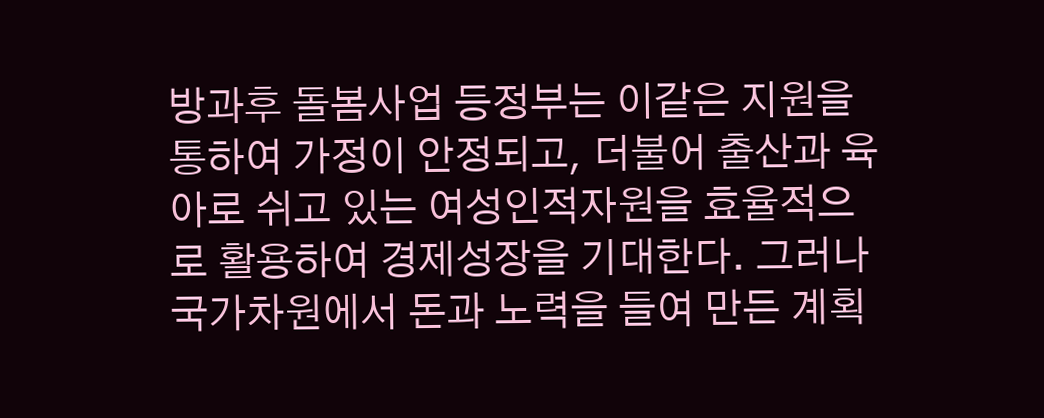방과후 돌봄사업 등정부는 이같은 지원을 통하여 가정이 안정되고, 더불어 출산과 육아로 쉬고 있는 여성인적자원을 효율적으로 활용하여 경제성장을 기대한다. 그러나 국가차원에서 돈과 노력을 들여 만든 계획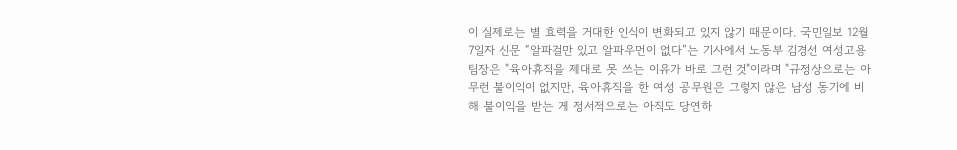이 실제로는 별 효력을 거대한 인식이 변화되고 있지 않기 때문이다. 국민일보 12월 7일자 신문 “알파걸만 있고 알파우먼이 없다”는 기사에서 노동부 김경선 여성고용팀장은 "육아휴직을 제대로 못 쓰는 이유가 바로 그런 것"이라며 "규정상으로는 아무런 불이익이 없지만, 육아휴직을 한 여성 공무원은 그렇지 않은 남성 동기에 비해 불이익을 받는 게 정서적으로는 아직도 당연하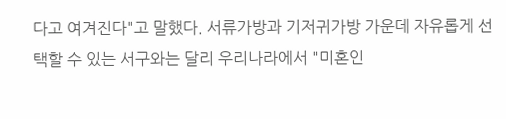다고 여겨진다"고 말했다. 서류가방과 기저귀가방 가운데 자유롭게 선택할 수 있는 서구와는 달리 우리나라에서 "미혼인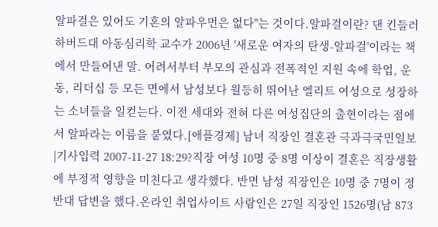알파걸은 있어도 기혼의 알파우먼은 없다"는 것이다.알파걸이란? 댄 킨들러 하버드대 아동심리학 교수가 2006년 '새로운 여자의 탄생-알파걸'이라는 책에서 만들어낸 말. 어려서부터 부모의 관심과 전폭적인 지원 속에 학업, 운동, 리더십 등 모든 면에서 남성보다 월등히 뛰어난 엘리트 여성으로 성장하는 소녀들을 일컫는다. 이전 세대와 전혀 다른 여성집단의 출현이라는 점에서 알파라는 이름을 붙였다.[애플경제] 남녀 직장인 결혼관 극과극국민일보|기사입력 2007-11-27 18:29?직장 여성 10명 중 8명 이상이 결혼은 직장생활에 부정적 영향을 미친다고 생각했다. 반면 남성 직장인은 10명 중 7명이 정반대 답변을 했다.온라인 취업사이트 사람인은 27일 직장인 1526명(남 873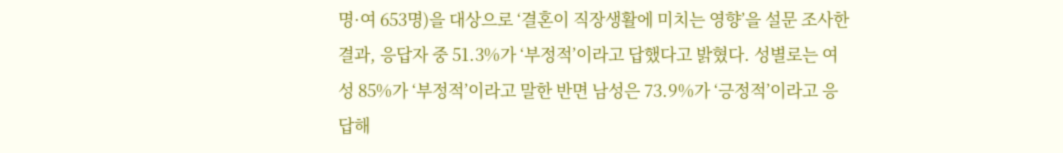명·여 653명)을 대상으로 ‘결혼이 직장생활에 미치는 영향’을 설문 조사한 결과, 응답자 중 51.3%가 ‘부정적’이라고 답했다고 밝혔다. 성별로는 여성 85%가 ‘부정적’이라고 말한 반면 남성은 73.9%가 ‘긍정적’이라고 응답해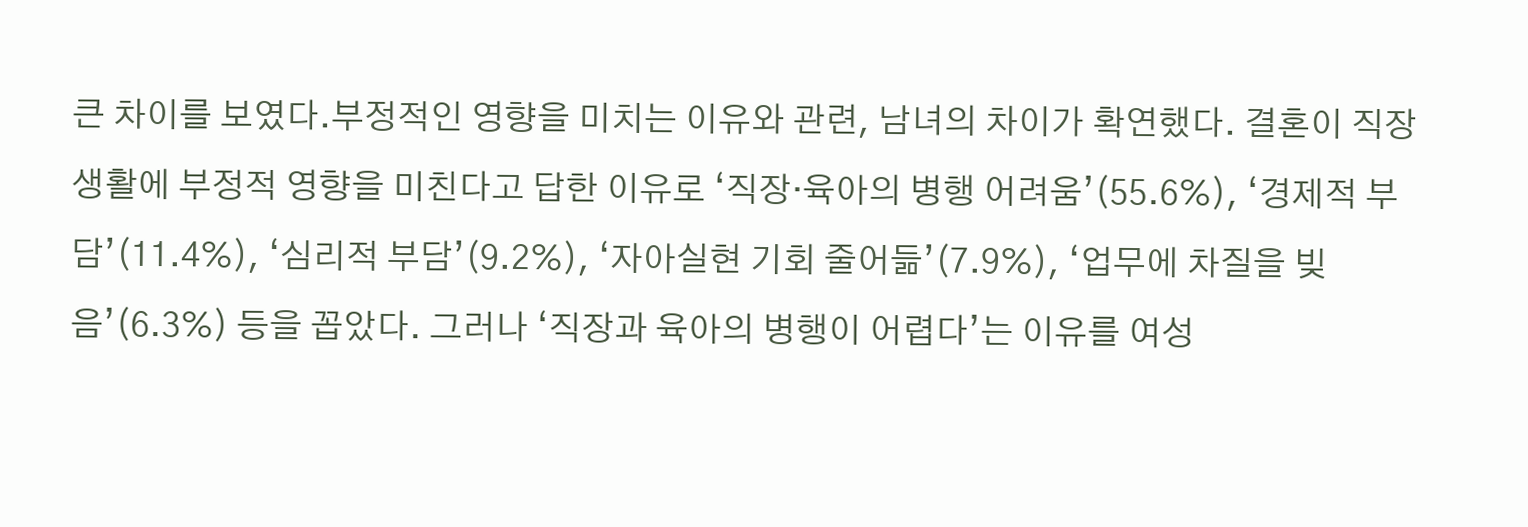큰 차이를 보였다.부정적인 영향을 미치는 이유와 관련, 남녀의 차이가 확연했다. 결혼이 직장생활에 부정적 영향을 미친다고 답한 이유로 ‘직장·육아의 병행 어려움’(55.6%), ‘경제적 부담’(11.4%), ‘심리적 부담’(9.2%), ‘자아실현 기회 줄어듦’(7.9%), ‘업무에 차질을 빚음’(6.3%) 등을 꼽았다. 그러나 ‘직장과 육아의 병행이 어렵다’는 이유를 여성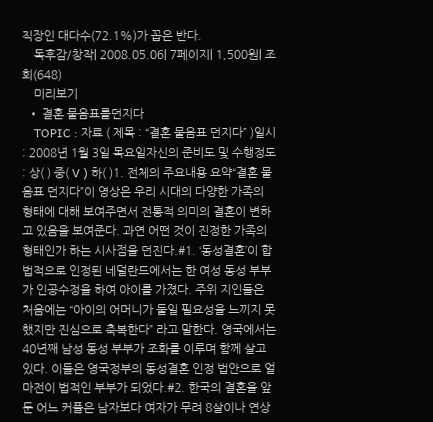직장인 대다수(72.1%)가 꼽은 반다.
    독후감/창작| 2008.05.06| 7페이지| 1,500원| 조회(648)
    미리보기
  • 결혼 물음표를던지다
    TOPIC : 자료 ( 제목 : “결혼 물음표 던지다” )일시 : 2008년 1월 3일 목요일자신의 준비도 및 수행정도 : 상( ) 중( V ) 하( )1. 전체의 주요내용 요약“결혼 물음표 던지다”이 영상은 우리 시대의 다양한 가족의 형태에 대해 보여주면서 전통적 의미의 결혼이 변하고 있음을 보여준다. 과연 어떤 것이 진정한 가족의 형태인가 하는 시사점을 던진다.#1. ‘동성결혼’이 합법적으로 인정된 네덜란드에서는 한 여성 동성 부부가 인공수정을 하여 아이를 가졌다. 주위 지인들은 처음에는 “아이의 어머니가 둘일 필요성을 느끼지 못했지만 진심으로 축복한다” 라고 말한다. 영국에서는 40년째 남성 동성 부부가 조화를 이루며 함께 살고 있다. 이들은 영국정부의 동성결혼 인정 법안으로 얼마전이 법적인 부부가 되었다.#2. 한국의 결혼을 앞둔 어느 커플은 남자보다 여자가 무려 8살이나 연상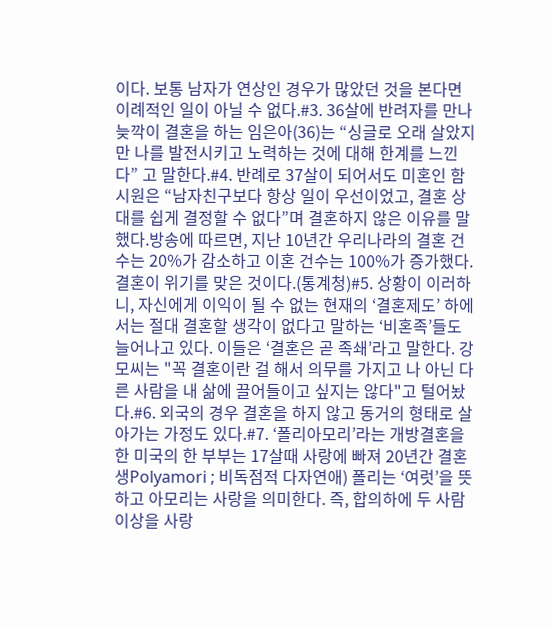이다. 보통 남자가 연상인 경우가 많았던 것을 본다면 이례적인 일이 아닐 수 없다.#3. 36살에 반려자를 만나 늦깍이 결혼을 하는 임은아(36)는 “싱글로 오래 살았지만 나를 발전시키고 노력하는 것에 대해 한계를 느낀다” 고 말한다.#4. 반례로 37살이 되어서도 미혼인 함시원은 “남자친구보다 항상 일이 우선이었고, 결혼 상대를 쉽게 결정할 수 없다”며 결혼하지 않은 이유를 말했다.방송에 따르면, 지난 10년간 우리나라의 결혼 건수는 20%가 감소하고 이혼 건수는 100%가 증가했다. 결혼이 위기를 맞은 것이다.(통계청)#5. 상황이 이러하니, 자신에게 이익이 될 수 없는 현재의 ‘결혼제도’ 하에서는 절대 결혼할 생각이 없다고 말하는 ‘비혼족’들도 늘어나고 있다. 이들은 ‘결혼은 곧 족쇄’라고 말한다. 강 모씨는 "꼭 결혼이란 걸 해서 의무를 가지고 나 아닌 다른 사람을 내 삶에 끌어들이고 싶지는 않다"고 털어놨다.#6. 외국의 경우 결혼을 하지 않고 동거의 형태로 살아가는 가정도 있다.#7. ‘폴리아모리’라는 개방결혼을 한 미국의 한 부부는 17살때 사랑에 빠져 20년간 결혼생Polyamori ; 비독점적 다자연애) 폴리는 ‘여럿’을 뜻하고 아모리는 사랑을 의미한다. 즉, 합의하에 두 사람 이상을 사랑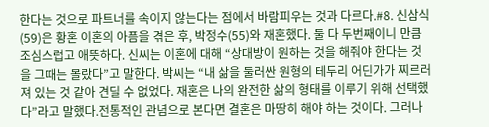한다는 것으로 파트너를 속이지 않는다는 점에서 바람피우는 것과 다르다.#8. 신삼식(59)은 황혼 이혼의 아픔을 겪은 후, 박정수(55)와 재혼했다. 둘 다 두번째이니 만큼 조심스럽고 애뜻하다. 신씨는 이혼에 대해 “상대방이 원하는 것을 해줘야 한다는 것을 그때는 몰랐다”고 말한다. 박씨는 “내 삶을 둘러싼 원형의 테두리 어딘가가 찌르러져 있는 것 같아 견딜 수 없었다. 재혼은 나의 완전한 삶의 형태를 이루기 위해 선택했다”라고 말했다.전통적인 관념으로 본다면 결혼은 마땅히 해야 하는 것이다. 그러나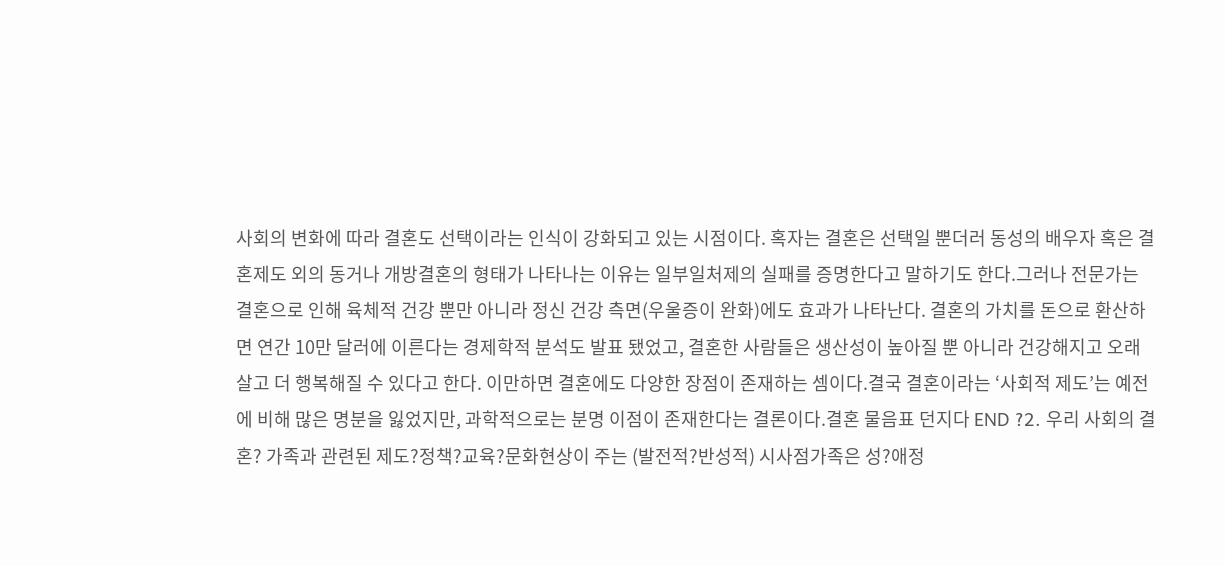사회의 변화에 따라 결혼도 선택이라는 인식이 강화되고 있는 시점이다. 혹자는 결혼은 선택일 뿐더러 동성의 배우자 혹은 결혼제도 외의 동거나 개방결혼의 형태가 나타나는 이유는 일부일처제의 실패를 증명한다고 말하기도 한다.그러나 전문가는 결혼으로 인해 육체적 건강 뿐만 아니라 정신 건강 측면(우울증이 완화)에도 효과가 나타난다. 결혼의 가치를 돈으로 환산하면 연간 10만 달러에 이른다는 경제학적 분석도 발표 됐었고, 결혼한 사람들은 생산성이 높아질 뿐 아니라 건강해지고 오래 살고 더 행복해질 수 있다고 한다. 이만하면 결혼에도 다양한 장점이 존재하는 셈이다.결국 결혼이라는 ‘사회적 제도’는 예전에 비해 많은 명분을 잃었지만, 과학적으로는 분명 이점이 존재한다는 결론이다.결혼 물음표 던지다 END ?2. 우리 사회의 결혼? 가족과 관련된 제도?정책?교육?문화현상이 주는 (발전적?반성적) 시사점가족은 성?애정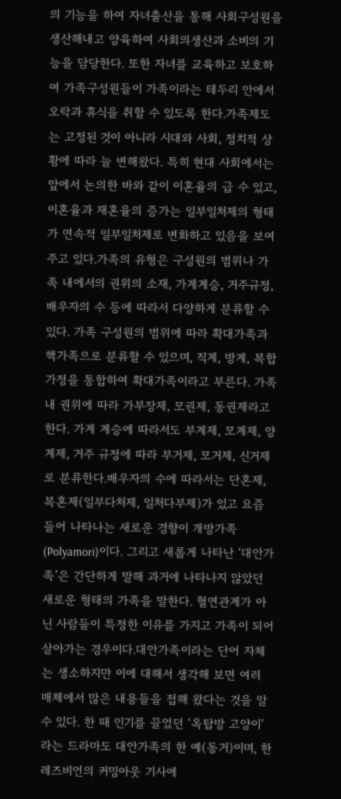의 기능을 하여 자녀출산을 통해 사회구성원을 생산해내고 양육하여 사회의생산과 소비의 기능을 담당한다. 또한 자녀를 교육하고 보호하여 가족구성원들이 가족이라는 테두리 안에서 오락과 휴식을 취할 수 있도록 한다.가족제도는 고정된 것이 아니라 시대와 사회, 정치적 상황에 따라 늘 변해왔다. 특히 현대 사회에서는 앞에서 논의한 바와 같이 이혼율의 급 수 있고, 이혼율과 재혼율의 증가는 일부일처제의 형태가 연속적 일부일처제로 변화하고 있음을 보여주고 있다.가족의 유형은 구성원의 범위나 가족 내에서의 권위의 소재, 가계계승, 거주규정, 배우자의 수 등에 따라서 다양하게 분류할 수 있다. 가족 구성원의 범위에 따라 확대가족과 핵가족으로 분류할 수 있으며, 직계, 방계, 복합가정을 통합하여 확대가족이라고 부른다. 가족 내 권위에 따라 가부장제, 모권제, 동권제라고 한다. 가계 계승에 따라서도 부계제, 모계제, 양계제, 거주 규정에 따라 부거제, 모거제, 신거제로 분류한다.배우자의 수에 따라서는 단혼제, 복혼제(일부다처제, 일처다부제)가 있고 요즘 들어 나타나는 새로운 경향이 개방가족(Polyamori)이다. 그리고 새롭게 나타난 ‘대안가족’은 간단하게 말해 과거에 나타나지 않았던 새로운 형태의 가족을 말한다. 혈연관계가 아닌 사람들이 특정한 이유를 가지고 가족이 되어 살아가는 경우이다.대안가족이라는 단어 자체는 생소하지만 이에 대해서 생각해 보면 여러 매체에서 많은 내용들을 접해 왔다는 것을 알 수 있다. 한 때 인기를 끌었던 ‘옥탑방 고양이’라는 드라마도 대안가족의 한 예(동거)이며, 한 레즈비언의 커밍아웃 기사에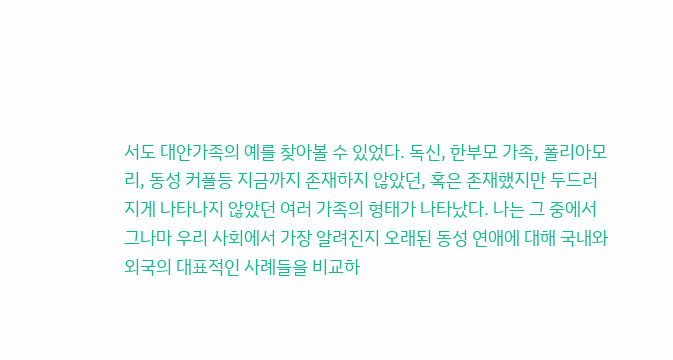서도 대안가족의 예를 찾아볼 수 있었다. 독신, 한부모 가족, 폴리아모리, 동성 커플등 지금까지 존재하지 않았던, 혹은 존재했지만 두드러지게 나타나지 않았던 여러 가족의 형태가 나타났다. 나는 그 중에서 그나마 우리 사회에서 가장 알려진지 오래된 동성 연애에 대해 국내와 외국의 대표적인 사례들을 비교하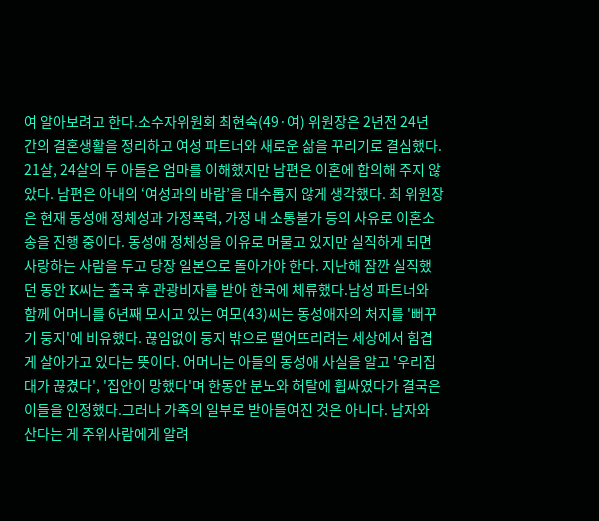여 알아보려고 한다.소수자위원회 최현숙(49·여) 위원장은 2년전 24년 간의 결혼생활을 정리하고 여성 파트너와 새로운 삶을 꾸리기로 결심했다. 21살, 24살의 두 아들은 엄마를 이해했지만 남편은 이혼에 합의해 주지 않았다. 남편은 아내의 ‘여성과의 바람’을 대수롭지 않게 생각했다. 최 위원장은 현재 동성애 정체성과 가정폭력, 가정 내 소통불가 등의 사유로 이혼소송을 진행 중이다. 동성애 정체성을 이유로 머물고 있지만 실직하게 되면 사랑하는 사람을 두고 당장 일본으로 돌아가야 한다. 지난해 잠깐 실직했던 동안 K씨는 출국 후 관광비자를 받아 한국에 체류했다.남성 파트너와 함께 어머니를 6년째 모시고 있는 여모(43)씨는 동성애자의 처지를 '뻐꾸기 둥지'에 비유했다. 끊임없이 둥지 밖으로 떨어뜨리려는 세상에서 힘겹게 살아가고 있다는 뜻이다. 어머니는 아들의 동성애 사실을 알고 '우리집 대가 끊겼다', '집안이 망했다'며 한동안 분노와 허탈에 휩싸였다가 결국은 이들을 인정했다.그러나 가족의 일부로 받아들여진 것은 아니다. 남자와 산다는 게 주위사람에게 알려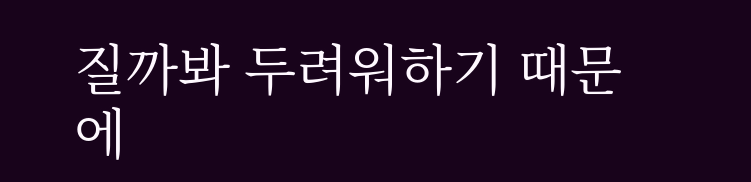질까봐 두려워하기 때문에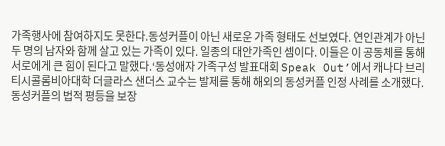가족행사에 참여하지도 못한다.동성커플이 아닌 새로운 가족 형태도 선보였다. 연인관계가 아닌 두 명의 남자와 함께 살고 있는 가족이 있다. 일종의 대안가족인 셈이다. 이들은 이 공동체를 통해 서로에게 큰 힘이 된다고 말했다.‘동성애자 가족구성 발표대회 Speak Out’에서 캐나다 브리티시콜롬비아대학 더글라스 샌더스 교수는 발제를 통해 해외의 동성커플 인정 사례를 소개했다.동성커플의 법적 평등을 보장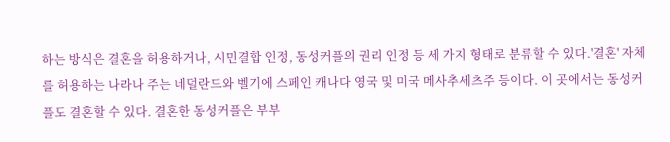하는 방식은 결혼을 허용하거나, 시민결합 인정, 동성커플의 권리 인정 등 세 가지 형태로 분류할 수 있다.'결혼' 자체를 허용하는 나라나 주는 네덜란드와 벨기에 스페인 캐나다 영국 및 미국 메사추세츠주 등이다. 이 곳에서는 동성커플도 결혼할 수 있다. 결혼한 동성커플은 부부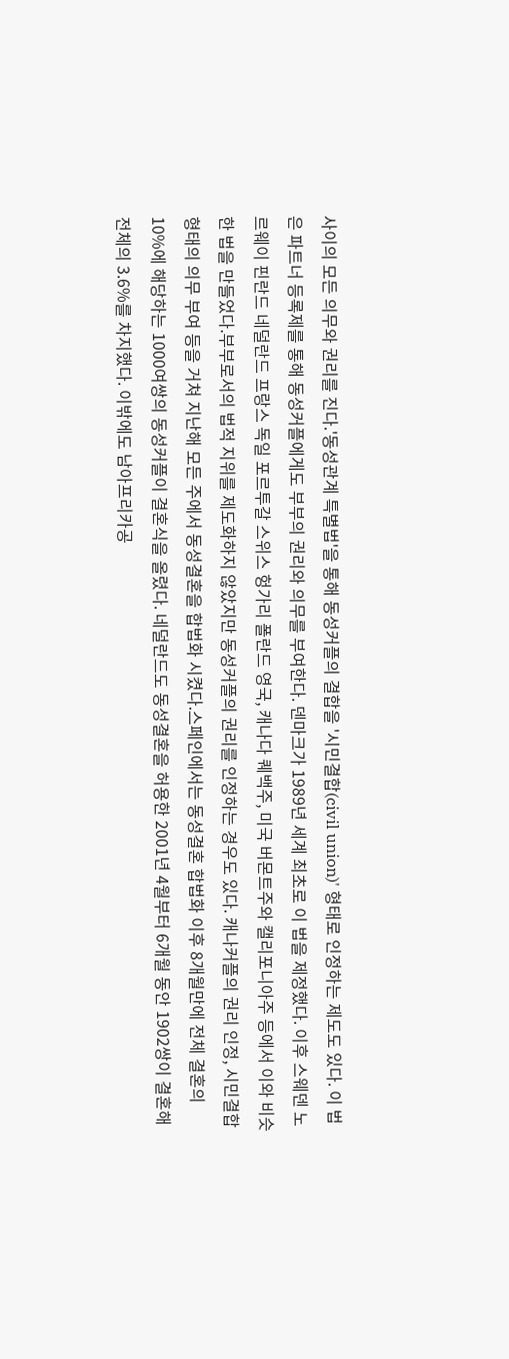사이의 모든 의무와 권리를 진다.'동성관계 특별법'을 통해 동성커플의 결합을 '시민결합(civil union)' 형태로 인정하는 제도도 있다. 이 법은 파트너 등록제를 통해 동성커플에게도 부부의 권리와 의무를 부여한다. 덴마크가 1989년 세계 최초로 이 법을 제정했다. 이후 스웨덴 노르웨이 핀란드 네덜란드 프랑스 독일 포르투갈 스위스 헝가리 폴란드 영국, 캐나다 퀘백주, 미국 버몬트주와 캘리포니아주 등에서 이와 비슷한 법을 만들었다.부부로서의 법적 지위를 제도화하지 않았지만 동성커플의 권리를 인정하는 경우도 있다. 캐나커플의 권리 인정, 시민결합 형태의 의무 부여 등을 거쳐 지난해 모든 주에서 동성결혼을 합법화 시켰다.스페인에서는 동성결혼 합법화 이후 8개월만에 전체 결혼의 10%에 해당하는 1000여쌍의 동성커플이 결혼식을 올렸다. 네덜란드도 동성결혼을 허용한 2001년 4월부터 6개월 동안 1902쌍이 결혼해 전체의 3.6%를 차지했다. 이밖에도 남아프리카공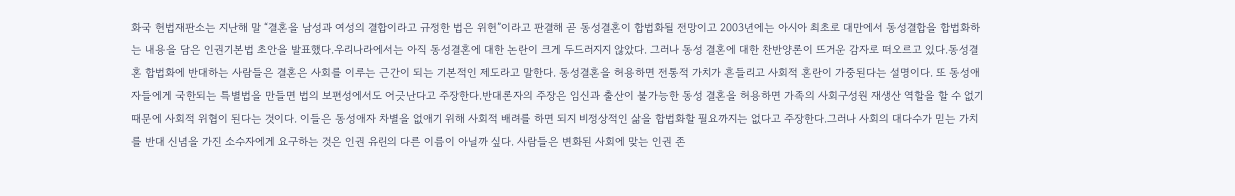화국 헌법재판소는 지난해 말 “결혼을 남성과 여성의 결합이라고 규정한 법은 위헌”이라고 판결해 곧 동성결혼이 합법화될 전망이고 2003년에는 아시아 최초로 대만에서 동성결합을 합법화하는 내용을 담은 인권기본법 초안을 발표했다.우리나라에서는 아직 동성결혼에 대한 논란이 크게 두드러지지 않았다. 그러나 동성 결혼에 대한 찬반양론이 뜨거운 감자로 떠오르고 있다.동성결혼 합법화에 반대하는 사람들은 결혼은 사회를 이루는 근간이 되는 기본적인 제도라고 말한다. 동성결혼을 허용하면 전통적 가치가 흔들리고 사회적 혼란이 가중된다는 설명이다. 또 동성애자들에게 국한되는 특별법을 만들면 법의 보편성에서도 어긋난다고 주장한다.반대론자의 주장은 임신과 출산이 불가능한 동성 결혼을 허용하면 가족의 사회구성원 재생산 역할을 할 수 없기 때문에 사회적 위협이 된다는 것이다. 이들은 동성애자 차별을 없애기 위해 사회적 배려를 하면 되지 비정상적인 삶을 합법화할 필요까지는 없다고 주장한다.그러나 사회의 대다수가 믿는 가치를 반대 신념을 가진 소수자에게 요구하는 것은 인권 유린의 다른 이름이 아닐까 싶다. 사람들은 변화된 사회에 맞는 인권 존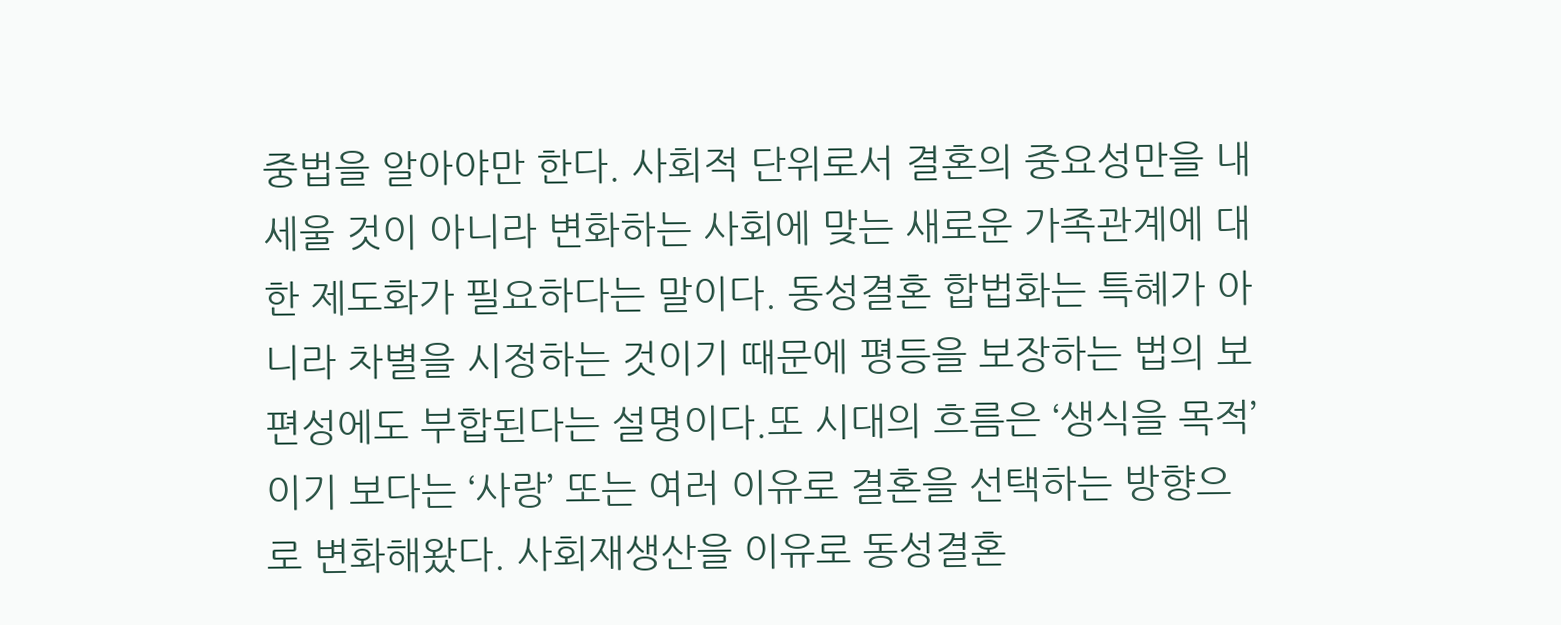중법을 알아야만 한다. 사회적 단위로서 결혼의 중요성만을 내세울 것이 아니라 변화하는 사회에 맞는 새로운 가족관계에 대한 제도화가 필요하다는 말이다. 동성결혼 합법화는 특혜가 아니라 차별을 시정하는 것이기 때문에 평등을 보장하는 법의 보편성에도 부합된다는 설명이다.또 시대의 흐름은 ‘생식을 목적’이기 보다는 ‘사랑’ 또는 여러 이유로 결혼을 선택하는 방향으로 변화해왔다. 사회재생산을 이유로 동성결혼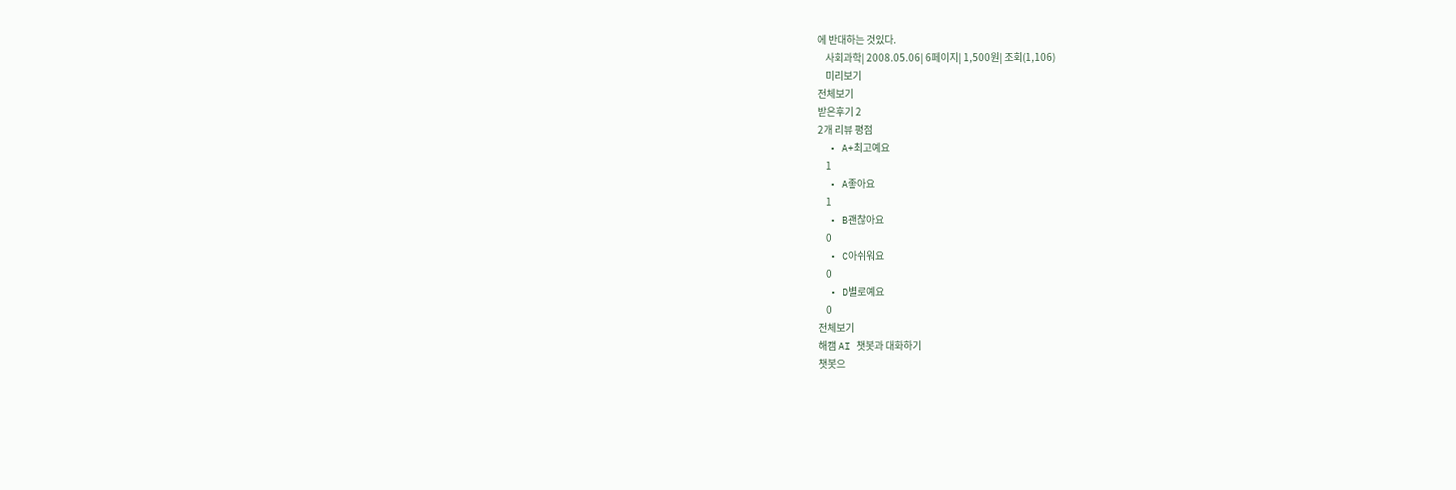에 반대하는 것있다.
    사회과학| 2008.05.06| 6페이지| 1,500원| 조회(1,106)
    미리보기
전체보기
받은후기 2
2개 리뷰 평점
  • A+최고예요
    1
  • A좋아요
    1
  • B괜찮아요
    0
  • C아쉬워요
    0
  • D별로예요
    0
전체보기
해캠 AI 챗봇과 대화하기
챗봇으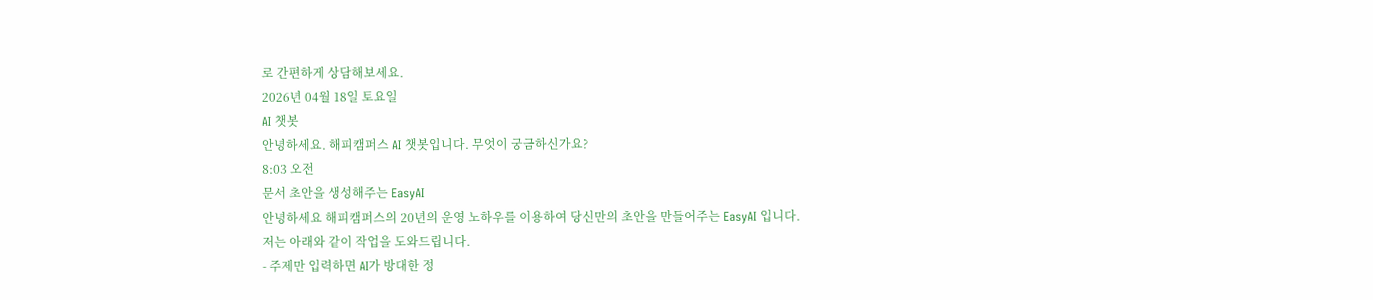로 간편하게 상담해보세요.
2026년 04월 18일 토요일
AI 챗봇
안녕하세요. 해피캠퍼스 AI 챗봇입니다. 무엇이 궁금하신가요?
8:03 오전
문서 초안을 생성해주는 EasyAI
안녕하세요 해피캠퍼스의 20년의 운영 노하우를 이용하여 당신만의 초안을 만들어주는 EasyAI 입니다.
저는 아래와 같이 작업을 도와드립니다.
- 주제만 입력하면 AI가 방대한 정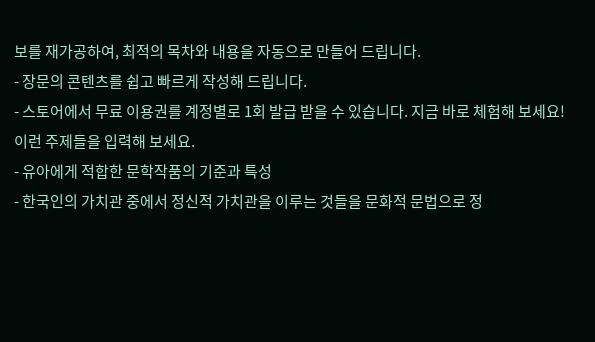보를 재가공하여, 최적의 목차와 내용을 자동으로 만들어 드립니다.
- 장문의 콘텐츠를 쉽고 빠르게 작성해 드립니다.
- 스토어에서 무료 이용권를 계정별로 1회 발급 받을 수 있습니다. 지금 바로 체험해 보세요!
이런 주제들을 입력해 보세요.
- 유아에게 적합한 문학작품의 기준과 특성
- 한국인의 가치관 중에서 정신적 가치관을 이루는 것들을 문화적 문법으로 정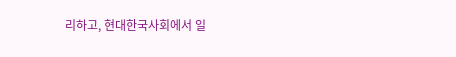리하고, 현대한국사회에서 일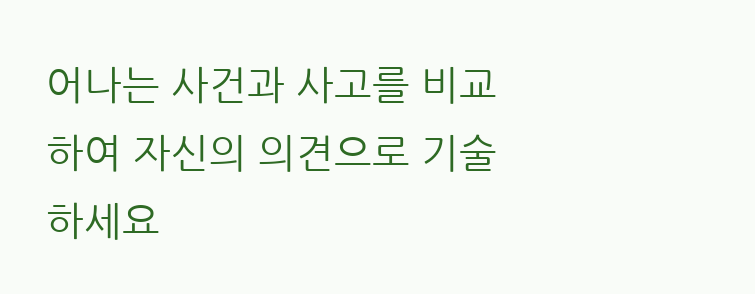어나는 사건과 사고를 비교하여 자신의 의견으로 기술하세요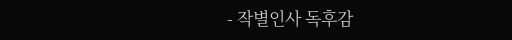- 작별인사 독후감